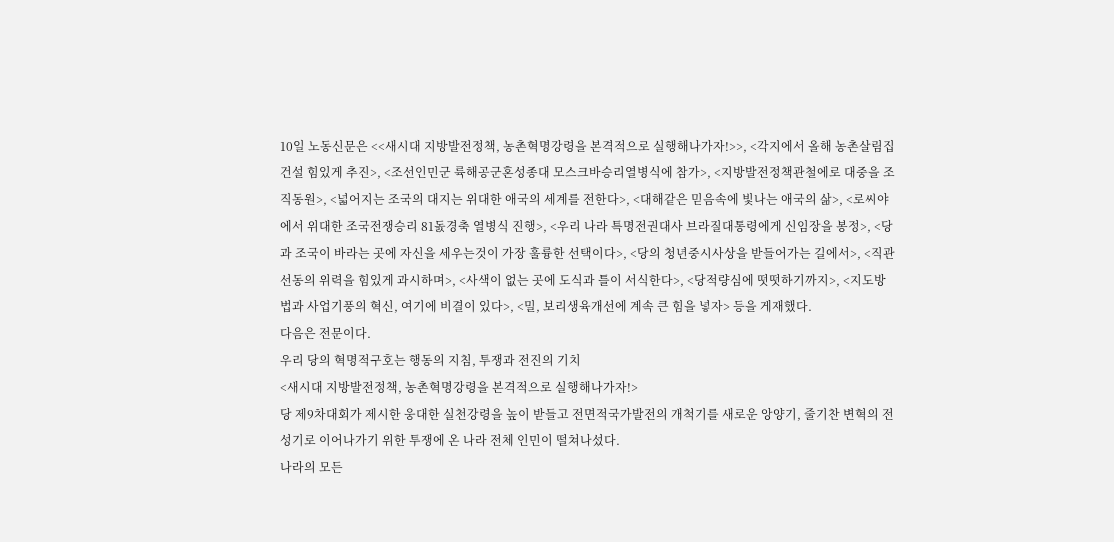10일 노동신문은 <<새시대 지방발전정책, 농촌혁명강령을 본격적으로 실행해나가자!>>, <각지에서 올해 농촌살림집건설 힘있게 추진>, <조선인민군 륙해공군혼성종대 모스크바승리열병식에 참가>, <지방발전정책관철에로 대중을 조직동원>, <넓어지는 조국의 대지는 위대한 애국의 세계를 전한다>, <대해같은 믿음속에 빛나는 애국의 삶>, <로씨야에서 위대한 조국전쟁승리 81돐경축 열병식 진행>, <우리 나라 특명전권대사 브라질대통령에게 신임장을 봉정>, <당과 조국이 바라는 곳에 자신을 세우는것이 가장 훌륭한 선택이다>, <당의 청년중시사상을 받들어가는 길에서>, <직관선동의 위력을 힘있게 과시하며>, <사색이 없는 곳에 도식과 틀이 서식한다>, <당적량심에 떳떳하기까지>, <지도방법과 사업기풍의 혁신, 여기에 비결이 있다>, <밀, 보리생육개선에 계속 큰 힘을 넣자> 등을 게재했다.
다음은 전문이다.
우리 당의 혁명적구호는 행동의 지침, 투쟁과 전진의 기치
<새시대 지방발전정책, 농촌혁명강령을 본격적으로 실행해나가자!>
당 제9차대회가 제시한 웅대한 실천강령을 높이 받들고 전면적국가발전의 개척기를 새로운 앙양기, 줄기찬 변혁의 전성기로 이어나가기 위한 투쟁에 온 나라 전체 인민이 떨쳐나섰다.
나라의 모든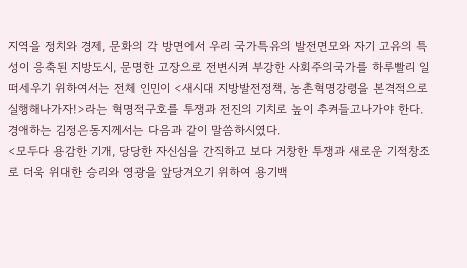지역을 정치와 경제, 문화의 각 방면에서 우리 국가특유의 발전면모와 자기 고유의 특성이 응축된 지방도시, 문명한 고장으로 전변시켜 부강한 사회주의국가를 하루빨리 일떠세우기 위하여서는 전체 인민이 <새시대 지방발전정책, 농촌혁명강령을 본격적으로 실행해나가자!>라는 혁명적구호를 투쟁과 전진의 기치로 높이 추켜들고나가야 한다.
경애하는 김정은동지께서는 다음과 같이 말씀하시였다.
<모두다 용감한 기개, 당당한 자신심을 간직하고 보다 거창한 투쟁과 새로운 기적창조로 더욱 위대한 승리와 영광을 앞당겨오기 위하여 용기백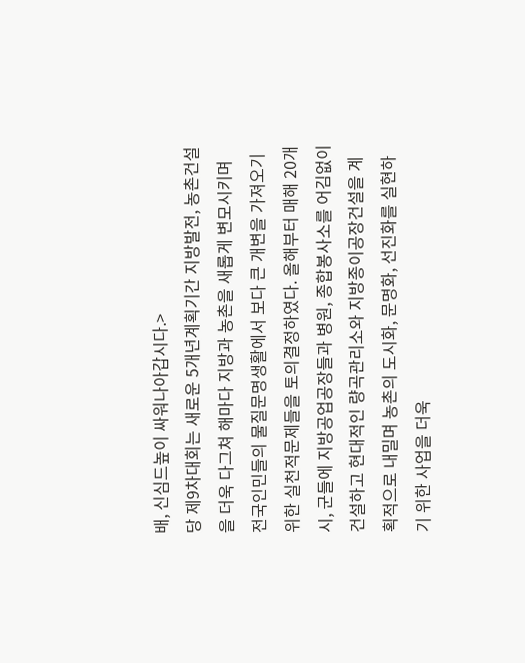배, 신심드높이 싸워나아갑시다.>
당 제9차대회는 새로운 5개년계획기간 지방발전, 농촌건설을 더욱 다그쳐 해마다 지방과 농촌을 새롭게 변모시키며 전국인민들의 물질문명생활에서 보다 큰 개변을 가져오기 위한 실천적문제들을 토의결정하였다. 올해부터 매해 20개 시, 군들에 지방공업공장들과 병원, 종합봉사소를 어김없이 건설하고 현대적인 량곡관리소와 지방종이공장건설을 계획적으로 내밀며 농촌의 도시화, 문명화, 선진화를 실현하기 위한 사업을 더욱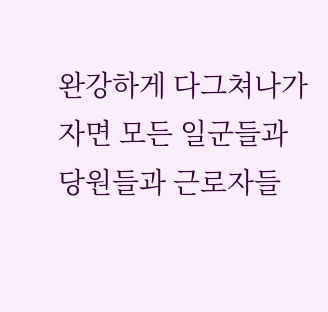완강하게 다그쳐나가자면 모든 일군들과 당원들과 근로자들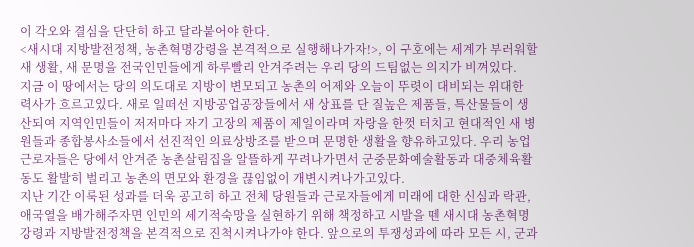이 각오와 결심을 단단히 하고 달라붙어야 한다.
<새시대 지방발전정책, 농촌혁명강령을 본격적으로 실행해나가자!>, 이 구호에는 세계가 부러워할 새 생활, 새 문명을 전국인민들에게 하루빨리 안겨주려는 우리 당의 드팀없는 의지가 비껴있다.
지금 이 땅에서는 당의 의도대로 지방이 변모되고 농촌의 어제와 오늘이 뚜렷이 대비되는 위대한 력사가 흐르고있다. 새로 일떠선 지방공업공장들에서 새 상표를 단 질높은 제품들, 특산물들이 생산되여 지역인민들이 저저마다 자기 고장의 제품이 제일이라며 자랑을 한껏 터치고 현대적인 새 병원들과 종합봉사소들에서 선진적인 의료상방조를 받으며 문명한 생활을 향유하고있다. 우리 농업근로자들은 당에서 안겨준 농촌살림집을 알뜰하게 꾸려나가면서 군중문화예술활동과 대중체육활동도 활발히 벌리고 농촌의 면모와 환경을 끊임없이 개변시켜나가고있다.
지난 기간 이룩된 성과를 더욱 공고히 하고 전체 당원들과 근로자들에게 미래에 대한 신심과 락관, 애국열을 배가해주자면 인민의 세기적숙망을 실현하기 위해 책정하고 시발을 뗀 새시대 농촌혁명강령과 지방발전정책을 본격적으로 진척시켜나가야 한다. 앞으로의 투쟁성과에 따라 모든 시, 군과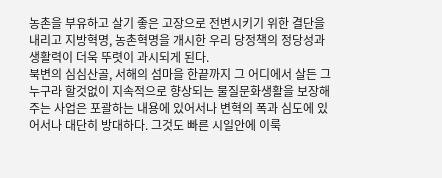농촌을 부유하고 살기 좋은 고장으로 전변시키기 위한 결단을 내리고 지방혁명, 농촌혁명을 개시한 우리 당정책의 정당성과 생활력이 더욱 뚜렷이 과시되게 된다.
북변의 심심산골, 서해의 섬마을 한끝까지 그 어디에서 살든 그 누구라 할것없이 지속적으로 향상되는 물질문화생활을 보장해주는 사업은 포괄하는 내용에 있어서나 변혁의 폭과 심도에 있어서나 대단히 방대하다. 그것도 빠른 시일안에 이룩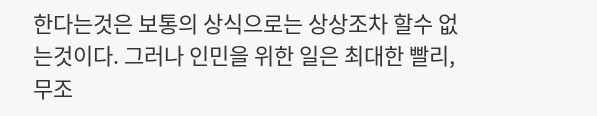한다는것은 보통의 상식으로는 상상조차 할수 없는것이다. 그러나 인민을 위한 일은 최대한 빨리, 무조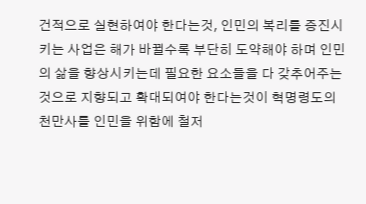건적으로 실현하여야 한다는것, 인민의 복리를 증진시키는 사업은 해가 바뀔수록 부단히 도약해야 하며 인민의 삶을 향상시키는데 필요한 요소들을 다 갖추어주는것으로 지향되고 확대되여야 한다는것이 혁명령도의 천만사를 인민을 위함에 철저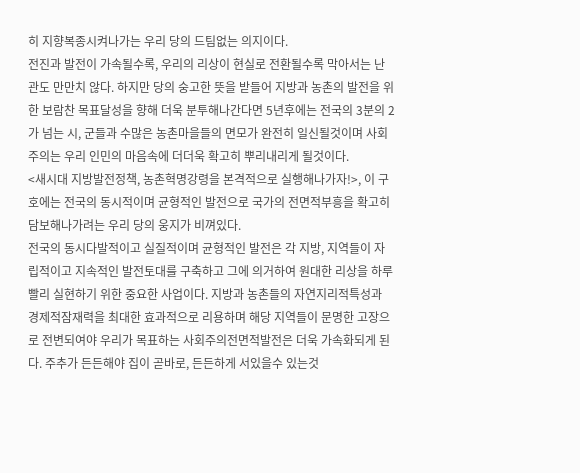히 지향복종시켜나가는 우리 당의 드팀없는 의지이다.
전진과 발전이 가속될수록, 우리의 리상이 현실로 전환될수록 막아서는 난관도 만만치 않다. 하지만 당의 숭고한 뜻을 받들어 지방과 농촌의 발전을 위한 보람찬 목표달성을 향해 더욱 분투해나간다면 5년후에는 전국의 3분의 2가 넘는 시, 군들과 수많은 농촌마을들의 면모가 완전히 일신될것이며 사회주의는 우리 인민의 마음속에 더더욱 확고히 뿌리내리게 될것이다.
<새시대 지방발전정책, 농촌혁명강령을 본격적으로 실행해나가자!>, 이 구호에는 전국의 동시적이며 균형적인 발전으로 국가의 전면적부흥을 확고히 담보해나가려는 우리 당의 웅지가 비껴있다.
전국의 동시다발적이고 실질적이며 균형적인 발전은 각 지방, 지역들이 자립적이고 지속적인 발전토대를 구축하고 그에 의거하여 원대한 리상을 하루빨리 실현하기 위한 중요한 사업이다. 지방과 농촌들의 자연지리적특성과 경제적잠재력을 최대한 효과적으로 리용하며 해당 지역들이 문명한 고장으로 전변되여야 우리가 목표하는 사회주의전면적발전은 더욱 가속화되게 된다. 주추가 든든해야 집이 곧바로, 든든하게 서있을수 있는것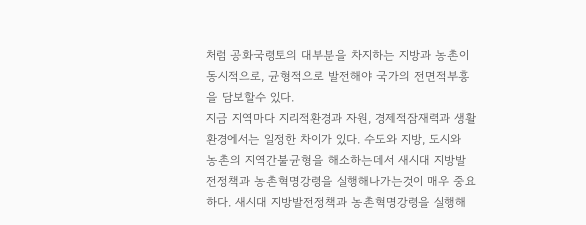처럼 공화국령토의 대부분을 차지하는 지방과 농촌이 동시적으로, 균형적으로 발전해야 국가의 전면적부흥을 담보할수 있다.
지금 지역마다 지리적환경과 자원, 경제적잠재력과 생활환경에서는 일정한 차이가 있다. 수도와 지방, 도시와 농촌의 지역간불균형을 해소하는데서 새시대 지방발전정책과 농촌혁명강령을 실행해나가는것이 매우 중요하다. 새시대 지방발전정책과 농촌혁명강령을 실행해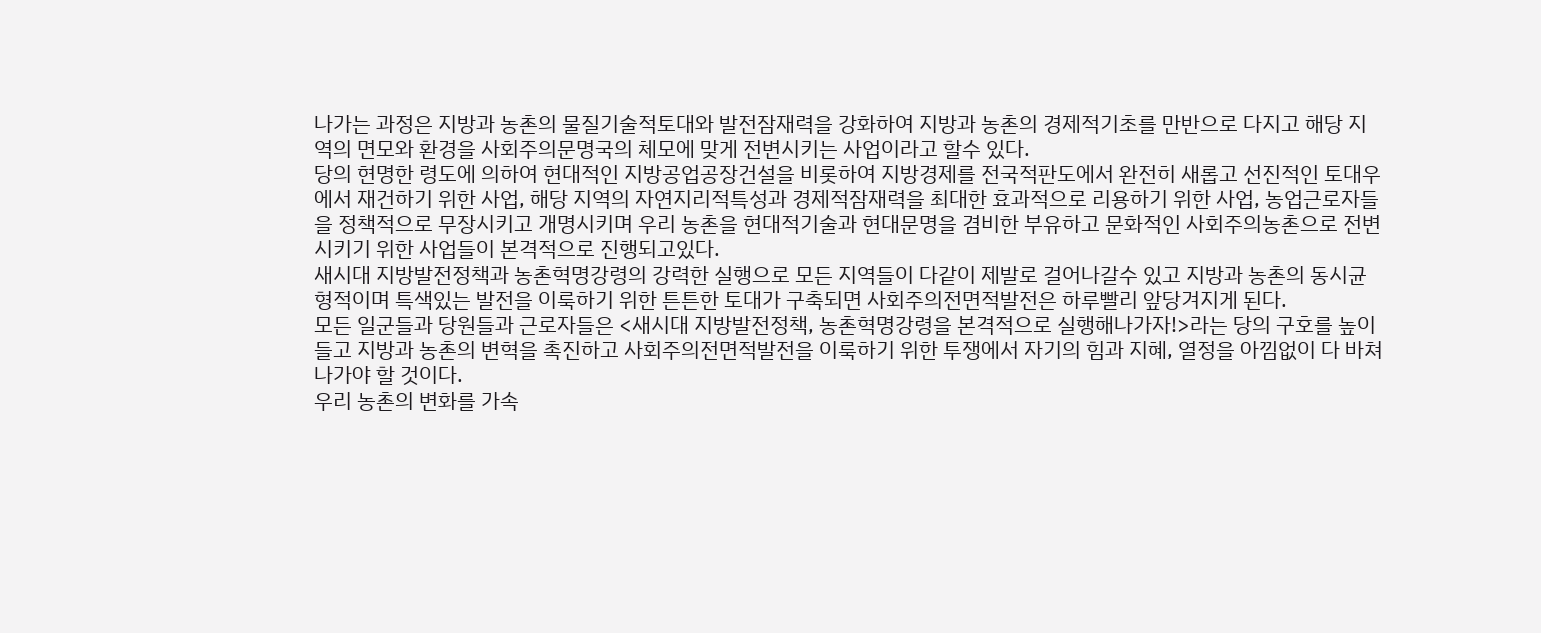나가는 과정은 지방과 농촌의 물질기술적토대와 발전잠재력을 강화하여 지방과 농촌의 경제적기초를 만반으로 다지고 해당 지역의 면모와 환경을 사회주의문명국의 체모에 맞게 전변시키는 사업이라고 할수 있다.
당의 현명한 령도에 의하여 현대적인 지방공업공장건설을 비롯하여 지방경제를 전국적판도에서 완전히 새롭고 선진적인 토대우에서 재건하기 위한 사업, 해당 지역의 자연지리적특성과 경제적잠재력을 최대한 효과적으로 리용하기 위한 사업, 농업근로자들을 정책적으로 무장시키고 개명시키며 우리 농촌을 현대적기술과 현대문명을 겸비한 부유하고 문화적인 사회주의농촌으로 전변시키기 위한 사업들이 본격적으로 진행되고있다.
새시대 지방발전정책과 농촌혁명강령의 강력한 실행으로 모든 지역들이 다같이 제발로 걸어나갈수 있고 지방과 농촌의 동시균형적이며 특색있는 발전을 이룩하기 위한 튼튼한 토대가 구축되면 사회주의전면적발전은 하루빨리 앞당겨지게 된다.
모든 일군들과 당원들과 근로자들은 <새시대 지방발전정책, 농촌혁명강령을 본격적으로 실행해나가자!>라는 당의 구호를 높이 들고 지방과 농촌의 변혁을 촉진하고 사회주의전면적발전을 이룩하기 위한 투쟁에서 자기의 힘과 지혜, 열정을 아낌없이 다 바쳐나가야 할 것이다.
우리 농촌의 변화를 가속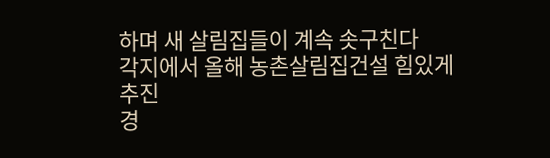하며 새 살림집들이 계속 솟구친다
각지에서 올해 농촌살림집건설 힘있게 추진
경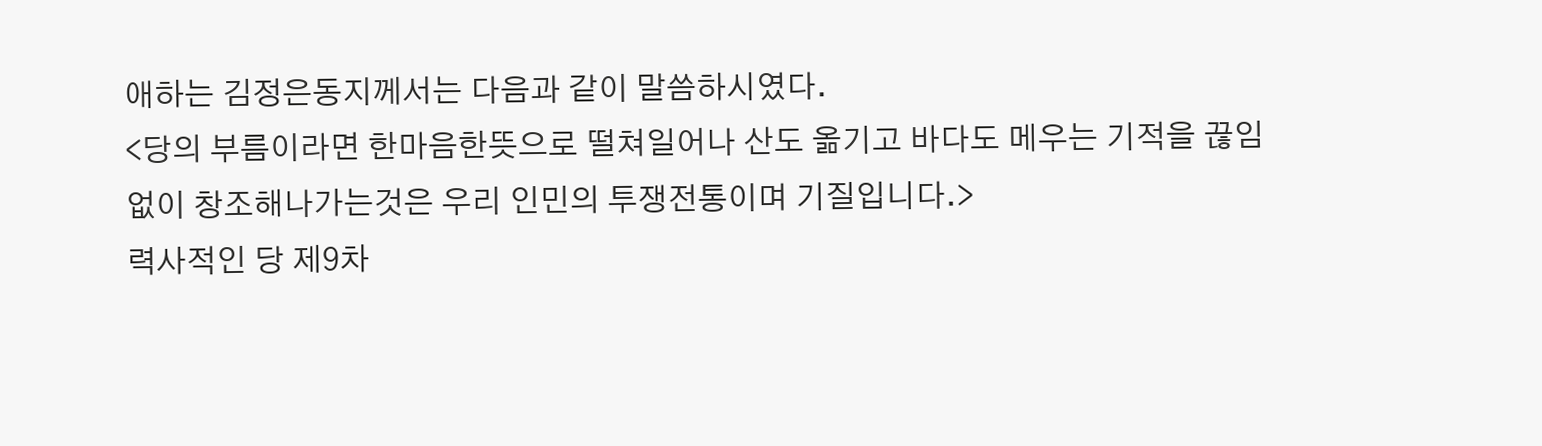애하는 김정은동지께서는 다음과 같이 말씀하시였다.
<당의 부름이라면 한마음한뜻으로 떨쳐일어나 산도 옮기고 바다도 메우는 기적을 끊임없이 창조해나가는것은 우리 인민의 투쟁전통이며 기질입니다.>
력사적인 당 제9차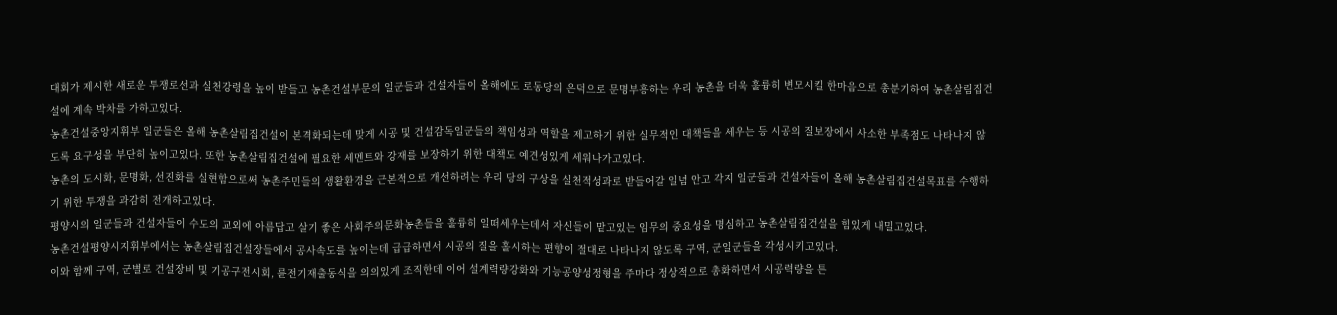대회가 제시한 새로운 투쟁로선과 실천강령을 높이 받들고 농촌건설부문의 일군들과 건설자들이 올해에도 로동당의 은덕으로 문명부흥하는 우리 농촌을 더욱 훌륭히 변모시킬 한마음으로 총분기하여 농촌살림집건설에 계속 박차를 가하고있다.
농촌건설중앙지휘부 일군들은 올해 농촌살림집건설이 본격화되는데 맞게 시공 및 건설감독일군들의 책임성과 역할을 제고하기 위한 실무적인 대책들을 세우는 등 시공의 질보장에서 사소한 부족점도 나타나지 않도록 요구성을 부단히 높이고있다. 또한 농촌살림집건설에 필요한 세멘트와 강재를 보장하기 위한 대책도 예견성있게 세워나가고있다.
농촌의 도시화, 문명화, 선진화를 실현함으로써 농촌주민들의 생활환경을 근본적으로 개선하려는 우리 당의 구상을 실천적성과로 받들어갈 일념 안고 각지 일군들과 건설자들이 올해 농촌살림집건설목표를 수행하기 위한 투쟁을 과감히 전개하고있다.
평양시의 일군들과 건설자들이 수도의 교외에 아름답고 살기 좋은 사회주의문화농촌들을 훌륭히 일떠세우는데서 자신들이 맡고있는 임무의 중요성을 명심하고 농촌살림집건설을 힘있게 내밀고있다.
농촌건설평양시지휘부에서는 농촌살림집건설장들에서 공사속도를 높이는데 급급하면서 시공의 질을 홀시하는 편향이 절대로 나타나지 않도록 구역, 군일군들을 각성시키고있다.
이와 함께 구역, 군별로 건설장비 및 기공구전시회, 륜전기재출동식을 의의있게 조직한데 이어 설계력량강화와 기능공양성정형을 주마다 정상적으로 총화하면서 시공력량을 튼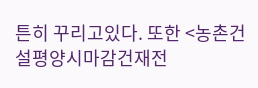튼히 꾸리고있다. 또한 <농촌건설평양시마감건재전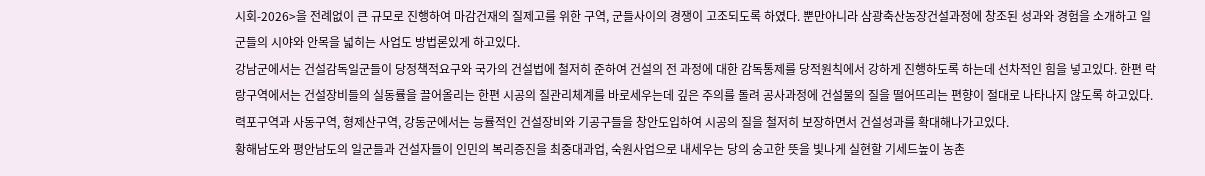시회-2026>을 전례없이 큰 규모로 진행하여 마감건재의 질제고를 위한 구역, 군들사이의 경쟁이 고조되도록 하였다. 뿐만아니라 삼광축산농장건설과정에 창조된 성과와 경험을 소개하고 일군들의 시야와 안목을 넓히는 사업도 방법론있게 하고있다.
강남군에서는 건설감독일군들이 당정책적요구와 국가의 건설법에 철저히 준하여 건설의 전 과정에 대한 감독통제를 당적원칙에서 강하게 진행하도록 하는데 선차적인 힘을 넣고있다. 한편 락랑구역에서는 건설장비들의 실동률을 끌어올리는 한편 시공의 질관리체계를 바로세우는데 깊은 주의를 돌려 공사과정에 건설물의 질을 떨어뜨리는 편향이 절대로 나타나지 않도록 하고있다. 력포구역과 사동구역, 형제산구역, 강동군에서는 능률적인 건설장비와 기공구들을 창안도입하여 시공의 질을 철저히 보장하면서 건설성과를 확대해나가고있다.
황해남도와 평안남도의 일군들과 건설자들이 인민의 복리증진을 최중대과업, 숙원사업으로 내세우는 당의 숭고한 뜻을 빛나게 실현할 기세드높이 농촌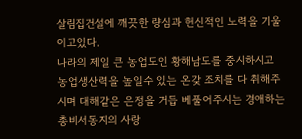살림집건설에 깨끗한 량심과 헌신적인 노력을 기울이고있다.
나라의 제일 큰 농업도인 황해남도를 중시하시고 농업생산력을 높일수 있는 온갖 조치를 다 취해주시며 대해같은 은정을 거듭 베풀어주시는 경애하는 총비서동지의 사랑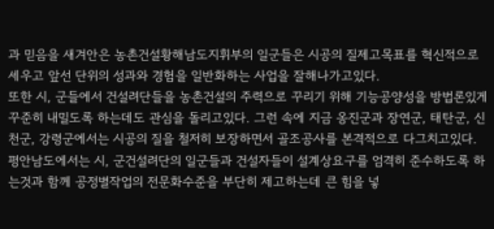과 믿음을 새겨안은 농촌건설황해남도지휘부의 일군들은 시공의 질제고목표를 혁신적으로 세우고 앞선 단위의 성과와 경험을 일반화하는 사업을 잘해나가고있다.
또한 시, 군들에서 건설려단들을 농촌건설의 주력으로 꾸리기 위해 기능공양성을 방법론있게 꾸준히 내밀도록 하는데도 관심을 돌리고있다. 그런 속에 지금 옹진군과 장연군, 태탄군, 신천군, 강령군에서는 시공의 질을 철저히 보장하면서 골조공사를 본격적으로 다그치고있다.
평안남도에서는 시, 군건설려단의 일군들과 건설자들이 설계상요구를 엄격히 준수하도록 하는것과 함께 공정별작업의 전문화수준을 부단히 제고하는데 큰 힘을 넣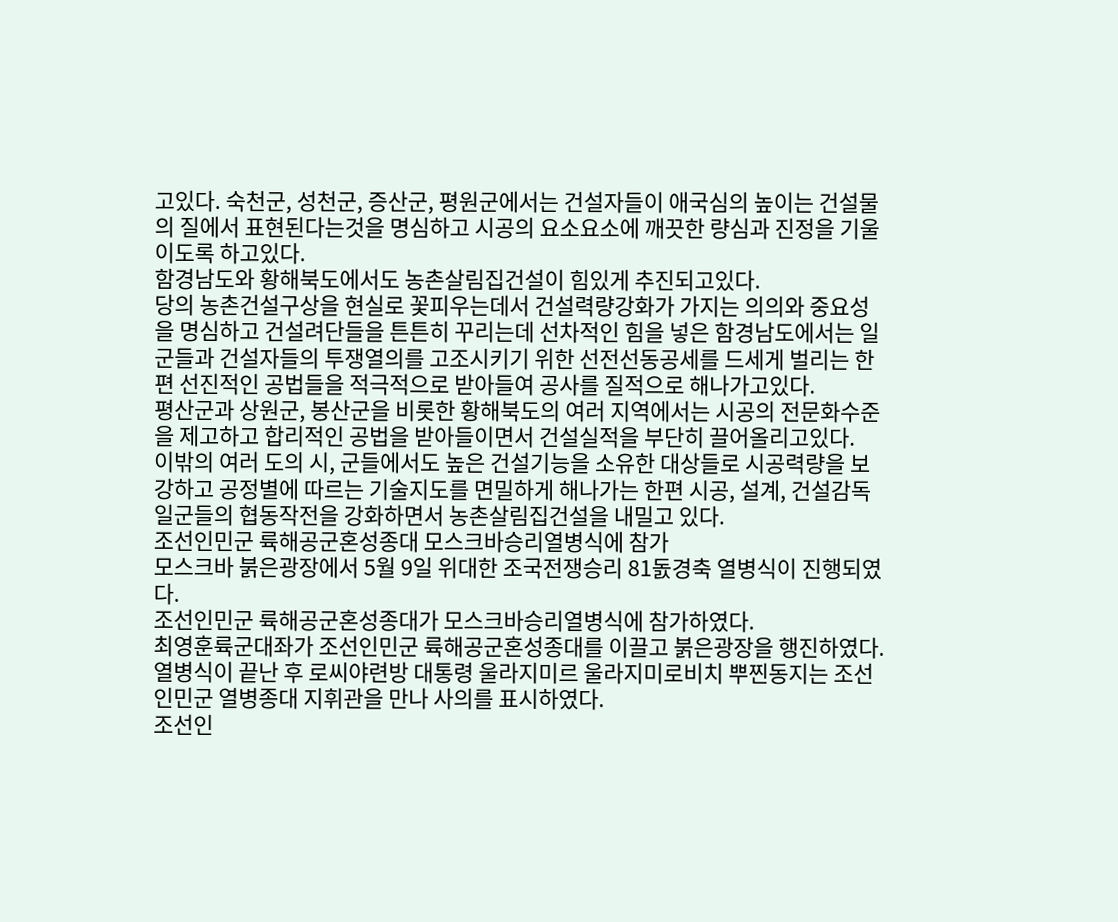고있다. 숙천군, 성천군, 증산군, 평원군에서는 건설자들이 애국심의 높이는 건설물의 질에서 표현된다는것을 명심하고 시공의 요소요소에 깨끗한 량심과 진정을 기울이도록 하고있다.
함경남도와 황해북도에서도 농촌살림집건설이 힘있게 추진되고있다.
당의 농촌건설구상을 현실로 꽃피우는데서 건설력량강화가 가지는 의의와 중요성을 명심하고 건설려단들을 튼튼히 꾸리는데 선차적인 힘을 넣은 함경남도에서는 일군들과 건설자들의 투쟁열의를 고조시키기 위한 선전선동공세를 드세게 벌리는 한편 선진적인 공법들을 적극적으로 받아들여 공사를 질적으로 해나가고있다.
평산군과 상원군, 봉산군을 비롯한 황해북도의 여러 지역에서는 시공의 전문화수준을 제고하고 합리적인 공법을 받아들이면서 건설실적을 부단히 끌어올리고있다.
이밖의 여러 도의 시, 군들에서도 높은 건설기능을 소유한 대상들로 시공력량을 보강하고 공정별에 따르는 기술지도를 면밀하게 해나가는 한편 시공, 설계, 건설감독일군들의 협동작전을 강화하면서 농촌살림집건설을 내밀고 있다.
조선인민군 륙해공군혼성종대 모스크바승리열병식에 참가
모스크바 붉은광장에서 5월 9일 위대한 조국전쟁승리 81돐경축 열병식이 진행되였다.
조선인민군 륙해공군혼성종대가 모스크바승리열병식에 참가하였다.
최영훈륙군대좌가 조선인민군 륙해공군혼성종대를 이끌고 붉은광장을 행진하였다.
열병식이 끝난 후 로씨야련방 대통령 울라지미르 울라지미로비치 뿌찐동지는 조선인민군 열병종대 지휘관을 만나 사의를 표시하였다.
조선인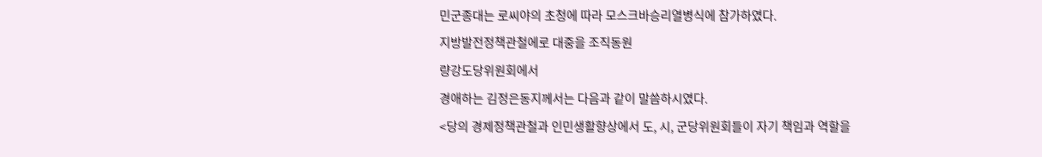민군종대는 로씨야의 초청에 따라 모스크바승리열병식에 참가하였다.
지방발전정책관철에로 대중을 조직동원
량강도당위원회에서
경애하는 김정은동지께서는 다음과 같이 말씀하시였다.
<당의 경제정책관철과 인민생활향상에서 도, 시, 군당위원회들이 자기 책임과 역할을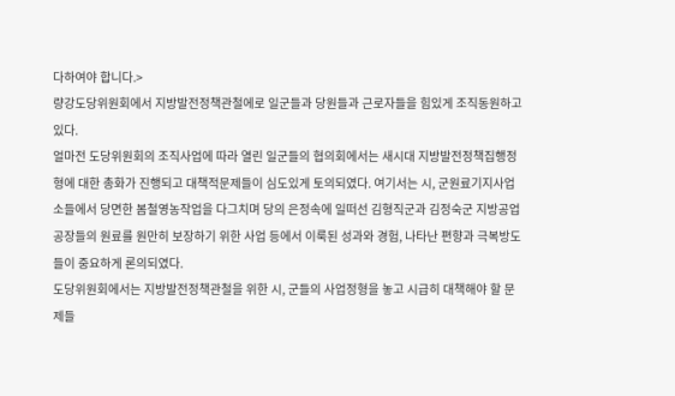다하여야 합니다.>
량강도당위원회에서 지방발전정책관철에로 일군들과 당원들과 근로자들을 힘있게 조직동원하고있다.
얼마전 도당위원회의 조직사업에 따라 열린 일군들의 협의회에서는 새시대 지방발전정책집행정형에 대한 총화가 진행되고 대책적문제들이 심도있게 토의되였다. 여기서는 시, 군원료기지사업소들에서 당면한 봄철영농작업을 다그치며 당의 은정속에 일떠선 김형직군과 김정숙군 지방공업공장들의 원료를 원만히 보장하기 위한 사업 등에서 이룩된 성과와 경험, 나타난 편향과 극복방도들이 중요하게 론의되였다.
도당위원회에서는 지방발전정책관철을 위한 시, 군들의 사업정형을 놓고 시급히 대책해야 할 문제들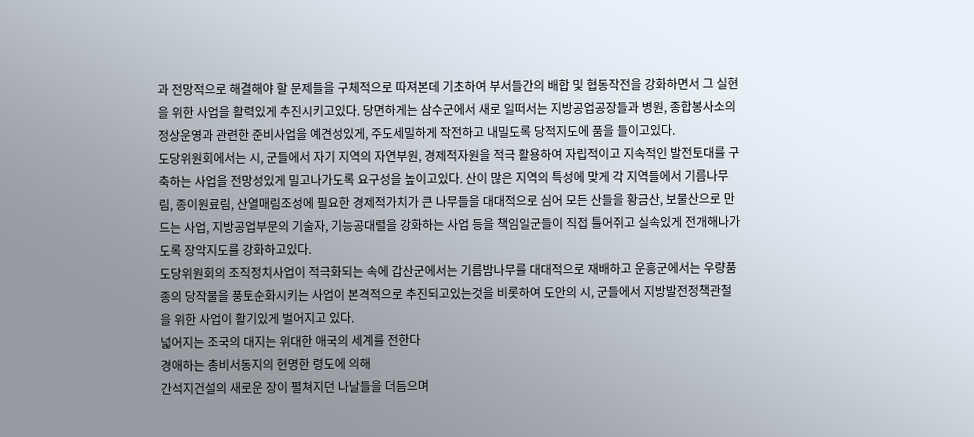과 전망적으로 해결해야 할 문제들을 구체적으로 따져본데 기초하여 부서들간의 배합 및 협동작전을 강화하면서 그 실현을 위한 사업을 활력있게 추진시키고있다. 당면하게는 삼수군에서 새로 일떠서는 지방공업공장들과 병원, 종합봉사소의 정상운영과 관련한 준비사업을 예견성있게, 주도세밀하게 작전하고 내밀도록 당적지도에 품을 들이고있다.
도당위원회에서는 시, 군들에서 자기 지역의 자연부원, 경제적자원을 적극 활용하여 자립적이고 지속적인 발전토대를 구축하는 사업을 전망성있게 밀고나가도록 요구성을 높이고있다. 산이 많은 지역의 특성에 맞게 각 지역들에서 기름나무림, 종이원료림, 산열매림조성에 필요한 경제적가치가 큰 나무들을 대대적으로 심어 모든 산들을 황금산, 보물산으로 만드는 사업, 지방공업부문의 기술자, 기능공대렬을 강화하는 사업 등을 책임일군들이 직접 틀어쥐고 실속있게 전개해나가도록 장악지도를 강화하고있다.
도당위원회의 조직정치사업이 적극화되는 속에 갑산군에서는 기름밤나무를 대대적으로 재배하고 운흥군에서는 우량품종의 당작물을 풍토순화시키는 사업이 본격적으로 추진되고있는것을 비롯하여 도안의 시, 군들에서 지방발전정책관철을 위한 사업이 활기있게 벌어지고 있다.
넓어지는 조국의 대지는 위대한 애국의 세계를 전한다
경애하는 총비서동지의 현명한 령도에 의해
간석지건설의 새로운 장이 펼쳐지던 나날들을 더듬으며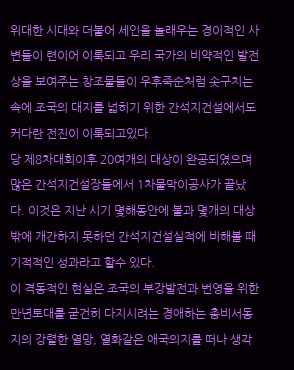위대한 시대와 더불어 세인을 놀래우는 경이적인 사변들이 련이어 이룩되고 우리 국가의 비약적인 발전상을 보여주는 창조물들이 우후죽순처럼 솟구치는 속에 조국의 대지를 넓히기 위한 간석지건설에서도 커다란 전진이 이룩되고있다.
당 제8차대회이후 20여개의 대상이 완공되였으며 많은 간석지건설장들에서 1차물막이공사가 끝났다. 이것은 지난 시기 몇해동안에 불과 몇개의 대상밖에 개간하지 못하던 간석지건설실적에 비해볼 때 기적적인 성과라고 할수 있다.
이 격동적인 현실은 조국의 부강발전과 번영을 위한 만년토대를 굳건히 다지시려는 경애하는 총비서동지의 강렬한 열망, 열화같은 애국의지를 떠나 생각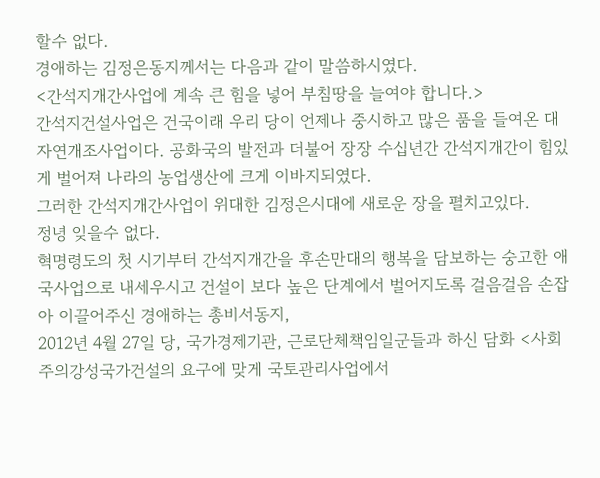할수 없다.
경애하는 김정은동지께서는 다음과 같이 말씀하시였다.
<간석지개간사업에 계속 큰 힘을 넣어 부침땅을 늘여야 합니다.>
간석지건설사업은 건국이래 우리 당이 언제나 중시하고 많은 품을 들여온 대자연개조사업이다. 공화국의 발전과 더불어 장장 수십년간 간석지개간이 힘있게 벌어져 나라의 농업생산에 크게 이바지되였다.
그러한 간석지개간사업이 위대한 김정은시대에 새로운 장을 펼치고있다.
정녕 잊을수 없다.
혁명령도의 첫 시기부터 간석지개간을 후손만대의 행복을 담보하는 숭고한 애국사업으로 내세우시고 건설이 보다 높은 단계에서 벌어지도록 걸음걸음 손잡아 이끌어주신 경애하는 총비서동지,
2012년 4월 27일 당, 국가경제기관, 근로단체책임일군들과 하신 담화 <사회주의강성국가건설의 요구에 맞게 국토관리사업에서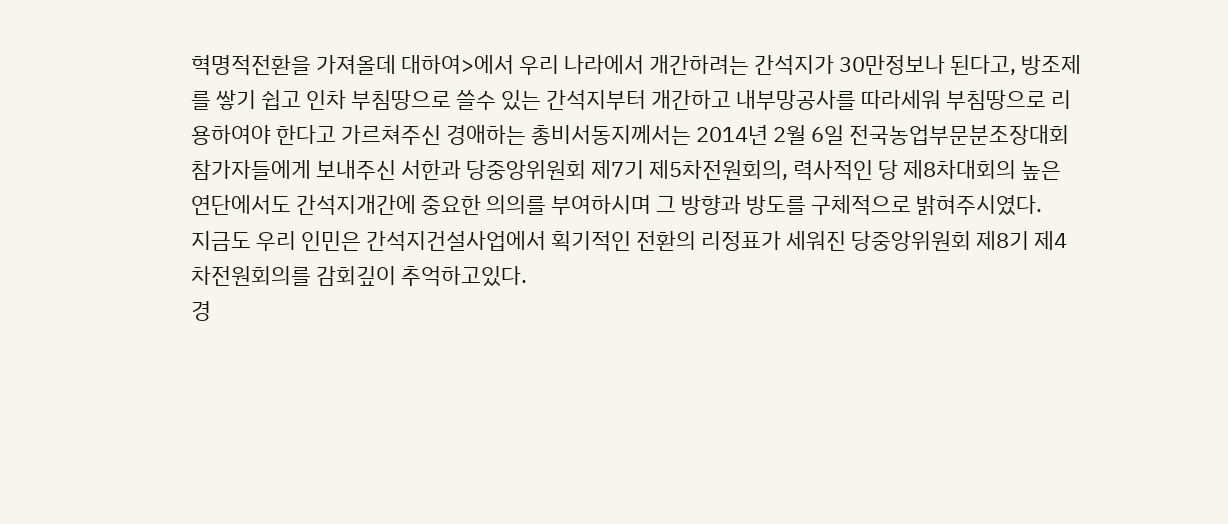혁명적전환을 가져올데 대하여>에서 우리 나라에서 개간하려는 간석지가 30만정보나 된다고, 방조제를 쌓기 쉽고 인차 부침땅으로 쓸수 있는 간석지부터 개간하고 내부망공사를 따라세워 부침땅으로 리용하여야 한다고 가르쳐주신 경애하는 총비서동지께서는 2014년 2월 6일 전국농업부문분조장대회 참가자들에게 보내주신 서한과 당중앙위원회 제7기 제5차전원회의, 력사적인 당 제8차대회의 높은 연단에서도 간석지개간에 중요한 의의를 부여하시며 그 방향과 방도를 구체적으로 밝혀주시였다.
지금도 우리 인민은 간석지건설사업에서 획기적인 전환의 리정표가 세워진 당중앙위원회 제8기 제4차전원회의를 감회깊이 추억하고있다.
경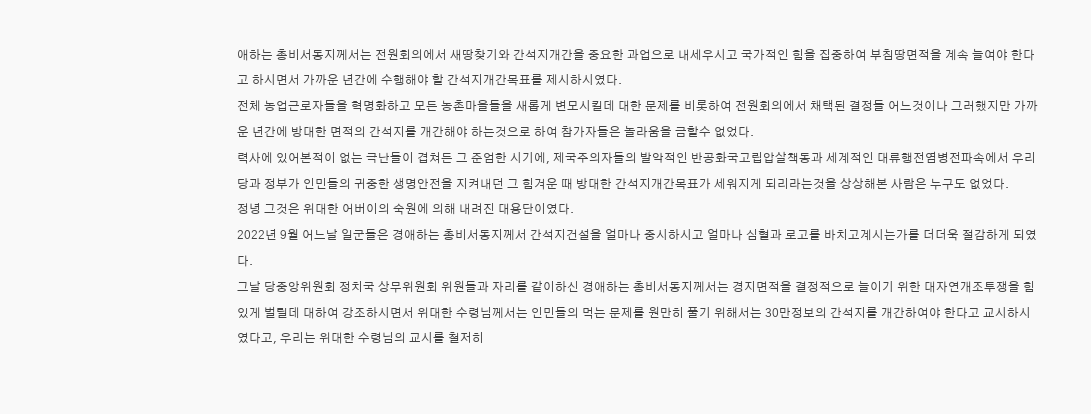애하는 총비서동지께서는 전원회의에서 새땅찾기와 간석지개간을 중요한 과업으로 내세우시고 국가적인 힘을 집중하여 부침땅면적을 계속 늘여야 한다고 하시면서 가까운 년간에 수행해야 할 간석지개간목표를 제시하시였다.
전체 농업근로자들을 혁명화하고 모든 농촌마을들을 새롭게 변모시킬데 대한 문제를 비롯하여 전원회의에서 채택된 결정들 어느것이나 그러했지만 가까운 년간에 방대한 면적의 간석지를 개간해야 하는것으로 하여 참가자들은 놀라움을 금할수 없었다.
력사에 있어본적이 없는 극난들이 겹쳐든 그 준엄한 시기에, 제국주의자들의 발악적인 반공화국고립압살책동과 세계적인 대류행전염병전파속에서 우리 당과 정부가 인민들의 귀중한 생명안전을 지켜내던 그 힘겨운 때 방대한 간석지개간목표가 세워지게 되리라는것을 상상해본 사람은 누구도 없었다.
정녕 그것은 위대한 어버이의 숙원에 의해 내려진 대용단이였다.
2022년 9월 어느날 일군들은 경애하는 총비서동지께서 간석지건설을 얼마나 중시하시고 얼마나 심혈과 로고를 바치고계시는가를 더더욱 절감하게 되였다.
그날 당중앙위원회 정치국 상무위원회 위원들과 자리를 같이하신 경애하는 총비서동지께서는 경지면적을 결정적으로 늘이기 위한 대자연개조투쟁을 힘있게 벌릴데 대하여 강조하시면서 위대한 수령님께서는 인민들의 먹는 문제를 원만히 풀기 위해서는 30만정보의 간석지를 개간하여야 한다고 교시하시였다고, 우리는 위대한 수령님의 교시를 철저히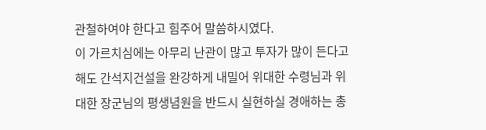관철하여야 한다고 힘주어 말씀하시였다.
이 가르치심에는 아무리 난관이 많고 투자가 많이 든다고 해도 간석지건설을 완강하게 내밀어 위대한 수령님과 위대한 장군님의 평생념원을 반드시 실현하실 경애하는 총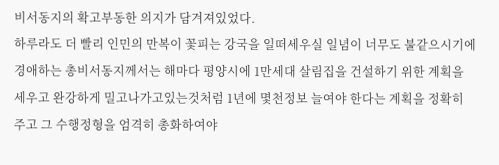비서동지의 확고부동한 의지가 담겨져있었다.
하루라도 더 빨리 인민의 만복이 꽃피는 강국을 일떠세우실 일념이 너무도 불같으시기에 경애하는 총비서동지께서는 해마다 평양시에 1만세대 살림집을 건설하기 위한 계획을 세우고 완강하게 밀고나가고있는것처럼 1년에 몇천정보 늘여야 한다는 계획을 정확히 주고 그 수행정형을 엄격히 총화하여야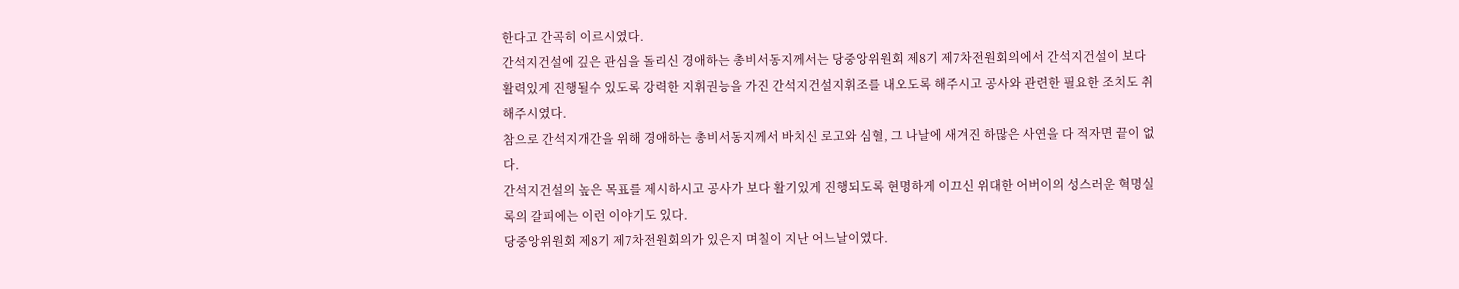한다고 간곡히 이르시였다.
간석지건설에 깊은 관심을 돌리신 경애하는 총비서동지께서는 당중앙위원회 제8기 제7차전원회의에서 간석지건설이 보다 활력있게 진행될수 있도록 강력한 지휘권능을 가진 간석지건설지휘조를 내오도록 해주시고 공사와 관련한 필요한 조치도 취해주시였다.
참으로 간석지개간을 위해 경애하는 총비서동지께서 바치신 로고와 심혈, 그 나날에 새겨진 하많은 사연을 다 적자면 끝이 없다.
간석지건설의 높은 목표를 제시하시고 공사가 보다 활기있게 진행되도록 현명하게 이끄신 위대한 어버이의 성스러운 혁명실록의 갈피에는 이런 이야기도 있다.
당중앙위원회 제8기 제7차전원회의가 있은지 며칠이 지난 어느날이였다.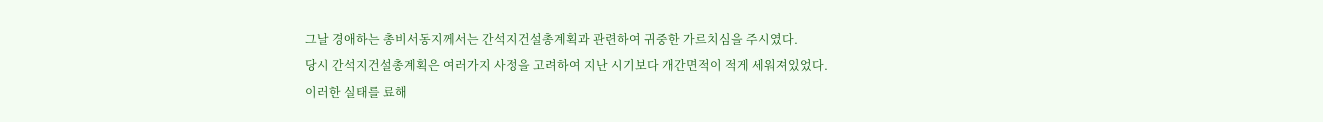그날 경애하는 총비서동지께서는 간석지건설총계획과 관련하여 귀중한 가르치심을 주시였다.
당시 간석지건설총계획은 여러가지 사정을 고려하여 지난 시기보다 개간면적이 적게 세워져있었다.
이러한 실태를 료해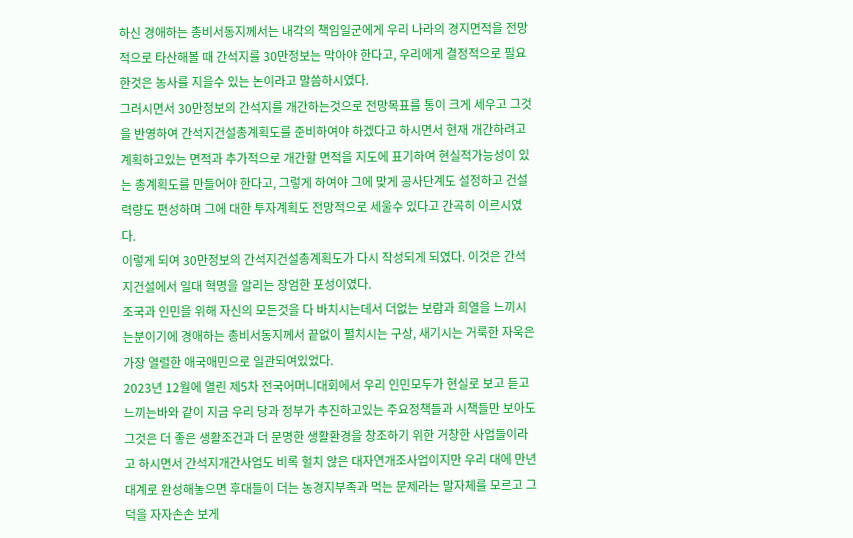하신 경애하는 총비서동지께서는 내각의 책임일군에게 우리 나라의 경지면적을 전망적으로 타산해볼 때 간석지를 30만정보는 막아야 한다고, 우리에게 결정적으로 필요한것은 농사를 지을수 있는 논이라고 말씀하시였다.
그러시면서 30만정보의 간석지를 개간하는것으로 전망목표를 통이 크게 세우고 그것을 반영하여 간석지건설총계획도를 준비하여야 하겠다고 하시면서 현재 개간하려고 계획하고있는 면적과 추가적으로 개간할 면적을 지도에 표기하여 현실적가능성이 있는 총계획도를 만들어야 한다고, 그렇게 하여야 그에 맞게 공사단계도 설정하고 건설력량도 편성하며 그에 대한 투자계획도 전망적으로 세울수 있다고 간곡히 이르시였다.
이렇게 되여 30만정보의 간석지건설총계획도가 다시 작성되게 되였다. 이것은 간석지건설에서 일대 혁명을 알리는 장엄한 포성이였다.
조국과 인민을 위해 자신의 모든것을 다 바치시는데서 더없는 보람과 희열을 느끼시는분이기에 경애하는 총비서동지께서 끝없이 펼치시는 구상, 새기시는 거룩한 자욱은 가장 열렬한 애국애민으로 일관되여있었다.
2023년 12월에 열린 제5차 전국어머니대회에서 우리 인민모두가 현실로 보고 듣고 느끼는바와 같이 지금 우리 당과 정부가 추진하고있는 주요정책들과 시책들만 보아도 그것은 더 좋은 생활조건과 더 문명한 생활환경을 창조하기 위한 거창한 사업들이라고 하시면서 간석지개간사업도 비록 헐치 않은 대자연개조사업이지만 우리 대에 만년대계로 완성해놓으면 후대들이 더는 농경지부족과 먹는 문제라는 말자체를 모르고 그 덕을 자자손손 보게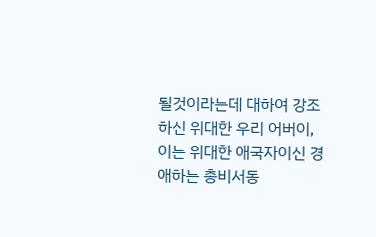될것이라는데 대하여 강조하신 위대한 우리 어버이,
이는 위대한 애국자이신 경애하는 총비서동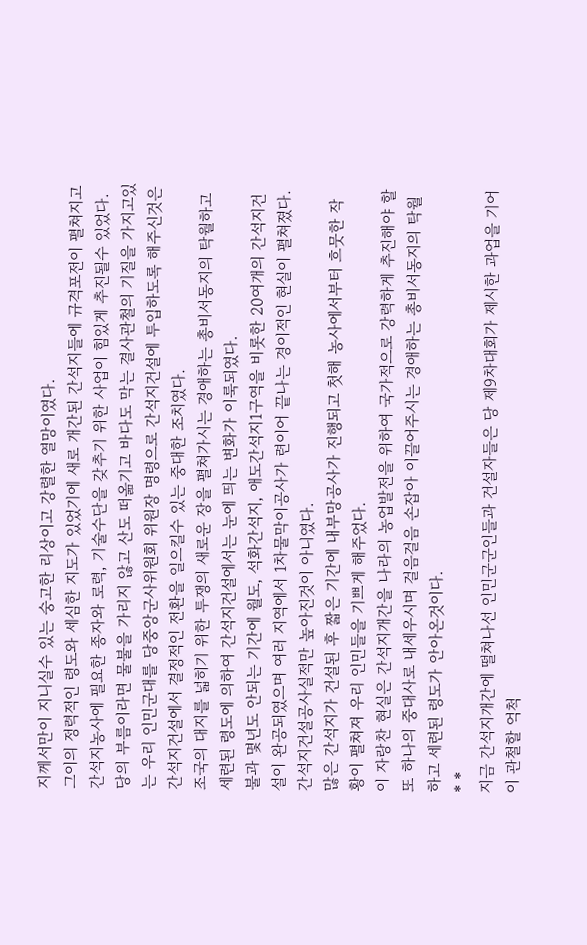지께서만이 지니실수 있는 숭고한 리상이고 강렬한 열망이였다.
그이의 정력적인 령도와 세심한 지도가 있었기에 새로 개간된 간석지들에 규격포전이 펼쳐지고 간석지농사에 필요한 종자와 로력, 기술수단을 갖추기 위한 사업이 힘있게 추진될수 있었다.
당의 부름이라면 물불을 가리지 않고 산도 떠옮기고 바다도 막는 결사관철의 기질을 가지고있는 우리 인민군대를 당중앙군사위원회 위원장 명령으로 간석지건설에 투입하도록 해주신것은 간석지건설에서 결정적인 전환을 일으킬수 있는 중대한 조치였다.
조국의 대지를 넓히기 위한 투쟁의 새로운 장을 펼쳐가시는 경애하는 총비서동지의 탁월하고 세련된 령도에 의하여 간석지건설에서는 눈에 띄는 변화가 이룩되였다.
불과 몇년도 안되는 기간에 월도, 석화간석지, 애도간석지1구역을 비롯한 20여개의 간석지건설이 완공되였으며 여러 지역에서 1차물막이공사가 련이어 끝나는 경이적인 현실이 펼쳐졌다.
간석지건설공사실적만 높아진것이 아니였다.
많은 간석지가 건설된 후 짧은 기간에 내부망공사가 진행되고 첫해 농사에서부터 흐뭇한 작황이 펼쳐져 우리 인민들을 기쁘게 해주었다.
이 자랑찬 현실은 간석지개간을 나라의 농업발전을 위하여 국가적으로 강력하게 추진해야 할 또 하나의 중대사로 내세우시며 걸음걸음 손잡아 이끌어주시는 경애하는 총비서동지의 탁월하고 세련된 령도가 안아온것이다.
* *
지금 간석지개간에 떨쳐나선 인민군군인들과 건설자들은 당 제9차대회가 제시한 과업을 기어이 관철할 억척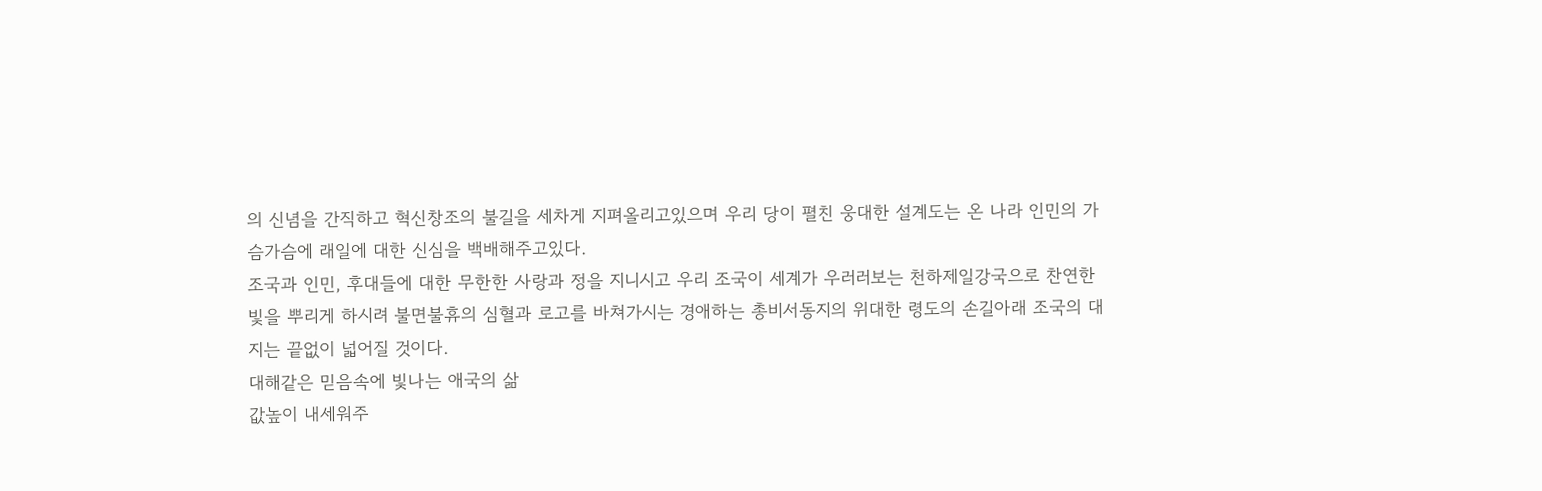의 신념을 간직하고 혁신창조의 불길을 세차게 지펴올리고있으며 우리 당이 펼친 웅대한 설계도는 온 나라 인민의 가슴가슴에 래일에 대한 신심을 백배해주고있다.
조국과 인민, 후대들에 대한 무한한 사랑과 정을 지니시고 우리 조국이 세계가 우러러보는 천하제일강국으로 찬연한 빛을 뿌리게 하시려 불면불휴의 심혈과 로고를 바쳐가시는 경애하는 총비서동지의 위대한 령도의 손길아래 조국의 대지는 끝없이 넓어질 것이다.
대해같은 믿음속에 빛나는 애국의 삶
값높이 내세워주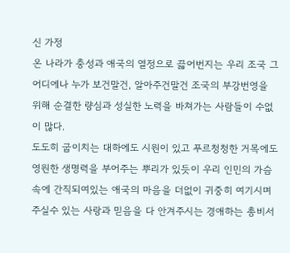신 가정
온 나라가 충성과 애국의 열정으로 끓어번지는 우리 조국 그 어디에나 누가 보건말건, 알아주건말건 조국의 부강번영을 위해 순결한 량심과 성실한 노력을 바쳐가는 사람들이 수없이 많다.
도도히 굽이치는 대하에도 시원이 있고 푸르청청한 거목에도 영원한 생명력을 부어주는 뿌리가 있듯이 우리 인민의 가슴속에 간직되여있는 애국의 마음을 더없이 귀중히 여기시며 주실수 있는 사랑과 믿음을 다 안겨주시는 경애하는 총비서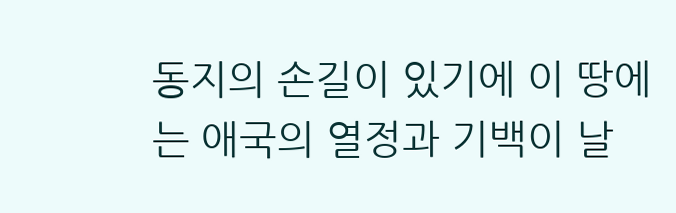동지의 손길이 있기에 이 땅에는 애국의 열정과 기백이 날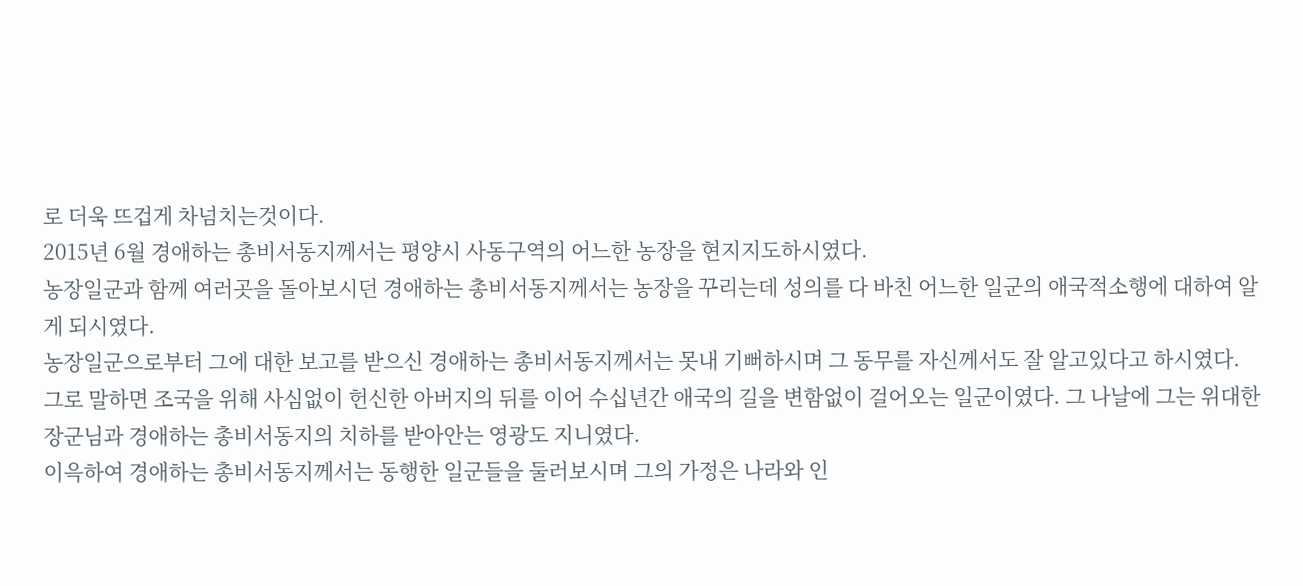로 더욱 뜨겁게 차넘치는것이다.
2015년 6월 경애하는 총비서동지께서는 평양시 사동구역의 어느한 농장을 현지지도하시였다.
농장일군과 함께 여러곳을 돌아보시던 경애하는 총비서동지께서는 농장을 꾸리는데 성의를 다 바친 어느한 일군의 애국적소행에 대하여 알게 되시였다.
농장일군으로부터 그에 대한 보고를 받으신 경애하는 총비서동지께서는 못내 기뻐하시며 그 동무를 자신께서도 잘 알고있다고 하시였다.
그로 말하면 조국을 위해 사심없이 헌신한 아버지의 뒤를 이어 수십년간 애국의 길을 변함없이 걸어오는 일군이였다. 그 나날에 그는 위대한 장군님과 경애하는 총비서동지의 치하를 받아안는 영광도 지니였다.
이윽하여 경애하는 총비서동지께서는 동행한 일군들을 둘러보시며 그의 가정은 나라와 인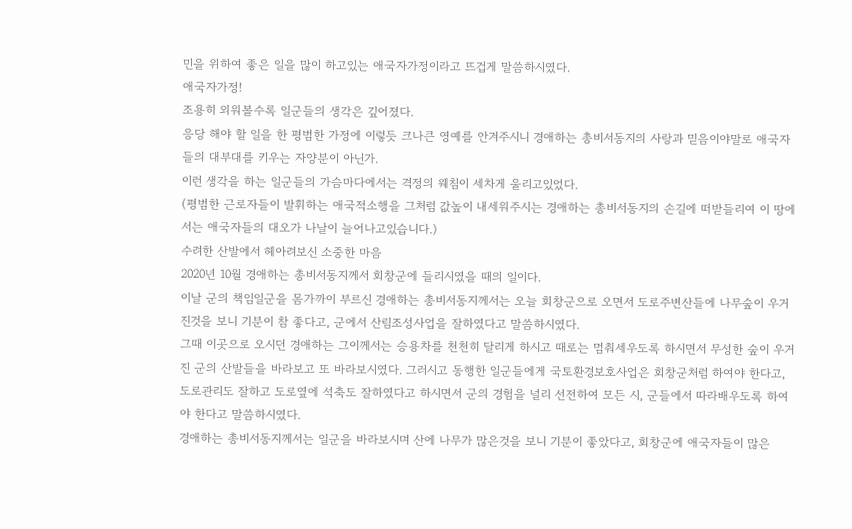민을 위하여 좋은 일을 많이 하고있는 애국자가정이라고 뜨겁게 말씀하시였다.
애국자가정!
조용히 외워볼수록 일군들의 생각은 깊어졌다.
응당 해야 할 일을 한 평범한 가정에 이렇듯 크나큰 영예를 안겨주시니 경애하는 총비서동지의 사랑과 믿음이야말로 애국자들의 대부대를 키우는 자양분이 아닌가.
이런 생각을 하는 일군들의 가슴마다에서는 격정의 웨침이 세차게 울리고있었다.
(평범한 근로자들이 발휘하는 애국적소행을 그처럼 값높이 내세워주시는 경애하는 총비서동지의 손길에 떠받들리여 이 땅에서는 애국자들의 대오가 나날이 늘어나고있습니다.)
수려한 산발에서 헤아려보신 소중한 마음
2020년 10월 경애하는 총비서동지께서 회창군에 들리시였을 때의 일이다.
이날 군의 책임일군을 몸가까이 부르신 경애하는 총비서동지께서는 오늘 회창군으로 오면서 도로주변산들에 나무숲이 우거진것을 보니 기분이 참 좋다고, 군에서 산림조성사업을 잘하였다고 말씀하시였다.
그때 이곳으로 오시던 경애하는 그이께서는 승용차를 천천히 달리게 하시고 때로는 멈춰세우도록 하시면서 무성한 숲이 우거진 군의 산발들을 바라보고 또 바라보시였다. 그러시고 동행한 일군들에게 국토환경보호사업은 회창군처럼 하여야 한다고, 도로관리도 잘하고 도로옆에 석축도 잘하였다고 하시면서 군의 경험을 널리 선전하여 모든 시, 군들에서 따라배우도록 하여야 한다고 말씀하시였다.
경애하는 총비서동지께서는 일군을 바라보시며 산에 나무가 많은것을 보니 기분이 좋았다고, 회창군에 애국자들이 많은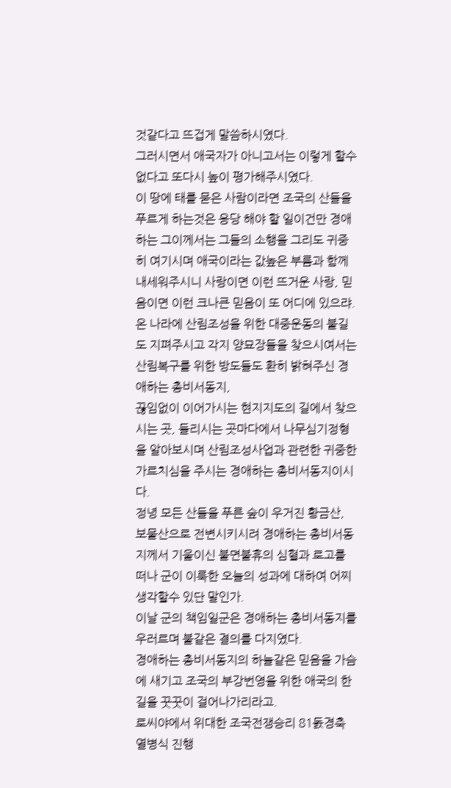것같다고 뜨겁게 말씀하시였다.
그러시면서 애국자가 아니고서는 이렇게 할수 없다고 또다시 높이 평가해주시였다.
이 땅에 태를 묻은 사람이라면 조국의 산들을 푸르게 하는것은 응당 해야 할 일이건만 경애하는 그이께서는 그들의 소행을 그리도 귀중히 여기시며 애국이라는 값높은 부름과 함께 내세워주시니 사랑이면 이런 뜨거운 사랑, 믿음이면 이런 크나큰 믿음이 또 어디에 있으랴.
온 나라에 산림조성을 위한 대중운동의 불길도 지펴주시고 각지 양묘장들을 찾으시여서는 산림복구를 위한 방도들도 환히 밝혀주신 경애하는 총비서동지,
끊임없이 이어가시는 현지지도의 길에서 찾으시는 곳, 들리시는 곳마다에서 나무심기정형을 알아보시며 산림조성사업과 관련한 귀중한 가르치심을 주시는 경애하는 총비서동지이시다.
정녕 모든 산들을 푸른 숲이 우거진 황금산, 보물산으로 전변시키시려 경애하는 총비서동지께서 기울이신 불면불휴의 심혈과 로고를 떠나 군이 이룩한 오늘의 성과에 대하여 어찌 생각할수 있단 말인가.
이날 군의 책임일군은 경애하는 총비서동지를 우러르며 불같은 결의를 다지였다.
경애하는 총비서동지의 하늘같은 믿음을 가슴에 새기고 조국의 부강번영을 위한 애국의 한길을 꿋꿋이 걸어나가리라고.
로씨야에서 위대한 조국전쟁승리 81돐경축 열병식 진행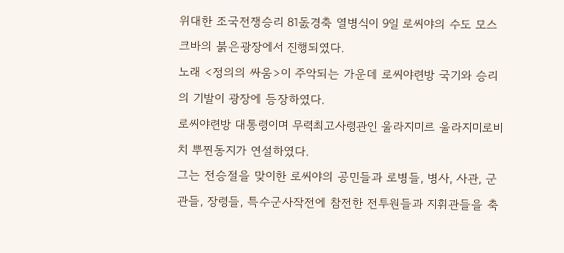위대한 조국전쟁승리 81돐경축 열병식이 9일 로씨야의 수도 모스크바의 붉은광장에서 진행되였다.
노래 <정의의 싸움>이 주악되는 가운데 로씨야련방 국기와 승리의 기발이 광장에 등장하였다.
로씨야련방 대통령이며 무력최고사령관인 울라지미르 울라지미로비치 뿌찐동지가 연설하였다.
그는 전승절을 맞이한 로씨야의 공민들과 로병들, 병사, 사관, 군관들, 장령들, 특수군사작전에 참전한 전투원들과 지휘관들을 축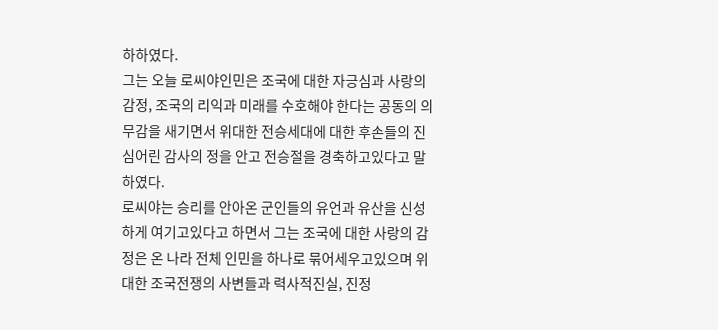하하였다.
그는 오늘 로씨야인민은 조국에 대한 자긍심과 사랑의 감정, 조국의 리익과 미래를 수호해야 한다는 공동의 의무감을 새기면서 위대한 전승세대에 대한 후손들의 진심어린 감사의 정을 안고 전승절을 경축하고있다고 말하였다.
로씨야는 승리를 안아온 군인들의 유언과 유산을 신성하게 여기고있다고 하면서 그는 조국에 대한 사랑의 감정은 온 나라 전체 인민을 하나로 묶어세우고있으며 위대한 조국전쟁의 사변들과 력사적진실, 진정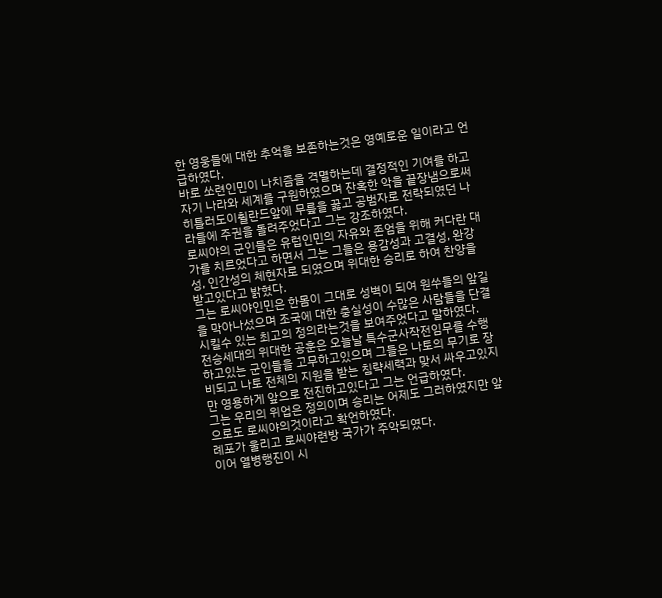한 영웅들에 대한 추억을 보존하는것은 영예로운 일이라고 언급하였다.
바로 쏘련인민이 나치즘을 격멸하는데 결정적인 기여를 하고 자기 나라와 세계를 구원하였으며 잔혹한 악을 끝장냄으로써 히틀러도이췰란드앞에 무릎을 꿇고 공범자로 전락되였던 나라들에 주권을 돌려주었다고 그는 강조하였다.
로씨야의 군인들은 유럽인민의 자유와 존엄을 위해 커다란 대가를 치르었다고 하면서 그는 그들은 용감성과 고결성, 완강성, 인간성의 체현자로 되였으며 위대한 승리로 하여 찬양을 받고있다고 밝혔다.
그는 로씨야인민은 한몸이 그대로 성벽이 되여 원쑤들의 앞길을 막아나섰으며 조국에 대한 충실성이 수많은 사람들을 단결시킬수 있는 최고의 정의라는것을 보여주었다고 말하였다.
전승세대의 위대한 공훈은 오늘날 특수군사작전임무를 수행하고있는 군인들을 고무하고있으며 그들은 나토의 무기로 장비되고 나토 전체의 지원을 받는 침략세력과 맞서 싸우고있지만 영용하게 앞으로 전진하고있다고 그는 언급하였다.
그는 우리의 위업은 정의이며 승리는 어제도 그러하였지만 앞으로도 로씨야의것이라고 확언하였다.
례포가 울리고 로씨야련방 국가가 주악되였다.
이어 열병행진이 시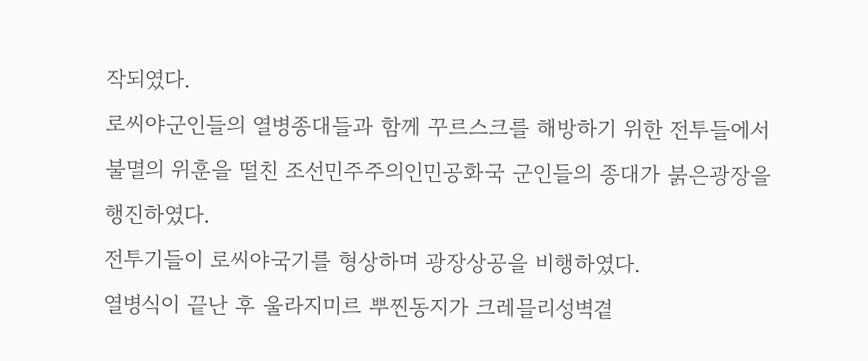작되였다.
로씨야군인들의 열병종대들과 함께 꾸르스크를 해방하기 위한 전투들에서 불멸의 위훈을 떨친 조선민주주의인민공화국 군인들의 종대가 붉은광장을 행진하였다.
전투기들이 로씨야국기를 형상하며 광장상공을 비행하였다.
열병식이 끝난 후 울라지미르 뿌찐동지가 크레믈리성벽곁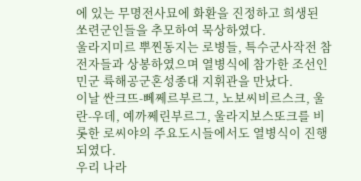에 있는 무명전사묘에 화환을 진정하고 희생된 쏘련군인들을 추모하여 묵상하였다.
울라지미르 뿌찐동지는 로병들, 특수군사작전 참전자들과 상봉하였으며 열병식에 참가한 조선인민군 륙해공군혼성종대 지휘관을 만났다.
이날 싼크뜨-뻬쩨르부르그, 노보씨비르스크, 울란-우데, 예까쩨린부르그, 울라지보스또크를 비롯한 로씨야의 주요도시들에서도 열병식이 진행되였다.
우리 나라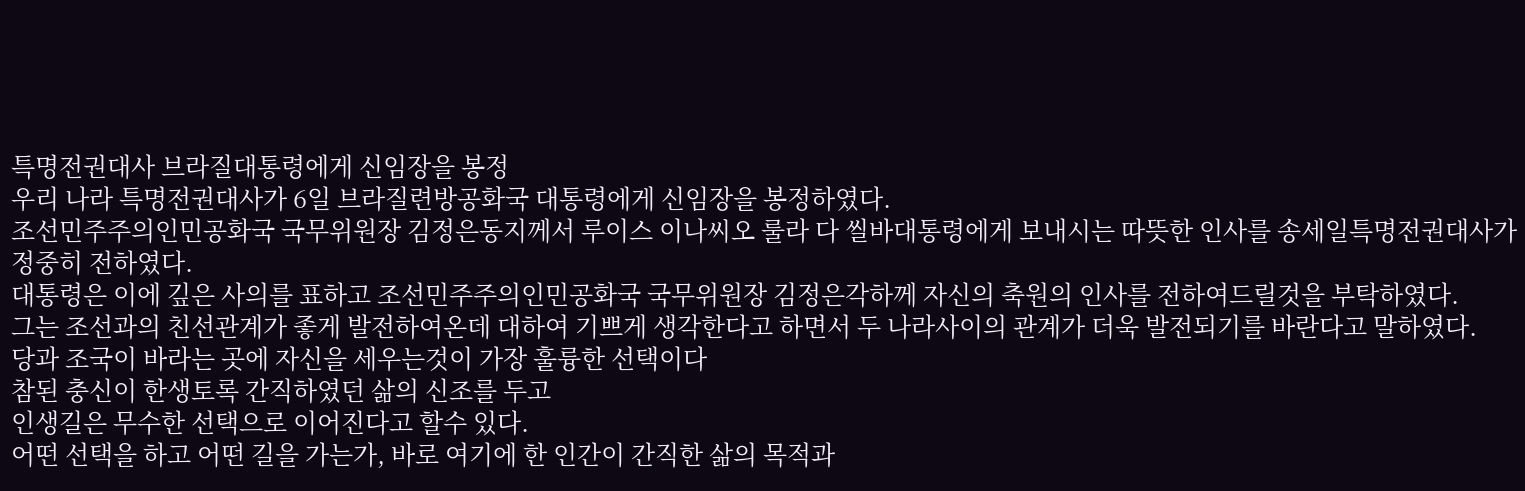특명전권대사 브라질대통령에게 신임장을 봉정
우리 나라 특명전권대사가 6일 브라질련방공화국 대통령에게 신임장을 봉정하였다.
조선민주주의인민공화국 국무위원장 김정은동지께서 루이스 이나씨오 룰라 다 씰바대통령에게 보내시는 따뜻한 인사를 송세일특명전권대사가 정중히 전하였다.
대통령은 이에 깊은 사의를 표하고 조선민주주의인민공화국 국무위원장 김정은각하께 자신의 축원의 인사를 전하여드릴것을 부탁하였다.
그는 조선과의 친선관계가 좋게 발전하여온데 대하여 기쁘게 생각한다고 하면서 두 나라사이의 관계가 더욱 발전되기를 바란다고 말하였다.
당과 조국이 바라는 곳에 자신을 세우는것이 가장 훌륭한 선택이다
참된 충신이 한생토록 간직하였던 삶의 신조를 두고
인생길은 무수한 선택으로 이어진다고 할수 있다.
어떤 선택을 하고 어떤 길을 가는가, 바로 여기에 한 인간이 간직한 삶의 목적과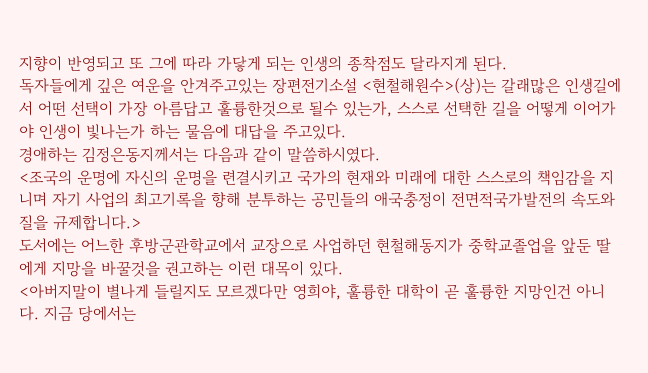지향이 반영되고 또 그에 따라 가닿게 되는 인생의 종착점도 달라지게 된다.
독자들에게 깊은 여운을 안겨주고있는 장편전기소설 <현철해원수>(상)는 갈래많은 인생길에서 어떤 선택이 가장 아름답고 훌륭한것으로 될수 있는가, 스스로 선택한 길을 어떻게 이어가야 인생이 빛나는가 하는 물음에 대답을 주고있다.
경애하는 김정은동지께서는 다음과 같이 말씀하시였다.
<조국의 운명에 자신의 운명을 련결시키고 국가의 현재와 미래에 대한 스스로의 책임감을 지니며 자기 사업의 최고기록을 향해 분투하는 공민들의 애국충정이 전면적국가발전의 속도와 질을 규제합니다.>
도서에는 어느한 후방군관학교에서 교장으로 사업하던 현철해동지가 중학교졸업을 앞둔 딸에게 지망을 바꿀것을 권고하는 이런 대목이 있다.
<아버지말이 별나게 들릴지도 모르겠다만 영희야, 훌륭한 대학이 곧 훌륭한 지망인건 아니다. 지금 당에서는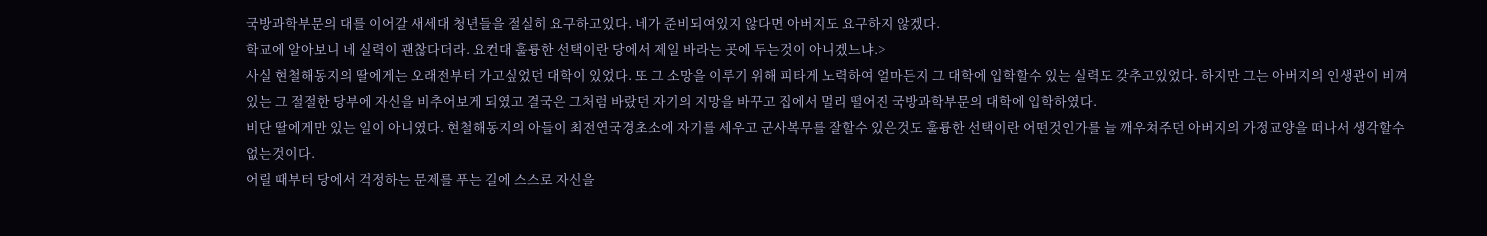국방과학부문의 대를 이어갈 새세대 청년들을 절실히 요구하고있다. 네가 준비되여있지 않다면 아버지도 요구하지 않겠다.
학교에 알아보니 네 실력이 괜찮다더라. 요컨대 훌륭한 선택이란 당에서 제일 바라는 곳에 두는것이 아니겠느냐.>
사실 현철해동지의 딸에게는 오래전부터 가고싶었던 대학이 있었다. 또 그 소망을 이루기 위해 피타게 노력하여 얼마든지 그 대학에 입학할수 있는 실력도 갖추고있었다. 하지만 그는 아버지의 인생관이 비껴있는 그 절절한 당부에 자신을 비추어보게 되였고 결국은 그처럼 바랐던 자기의 지망을 바꾸고 집에서 멀리 떨어진 국방과학부문의 대학에 입학하였다.
비단 딸에게만 있는 일이 아니였다. 현철해동지의 아들이 최전연국경초소에 자기를 세우고 군사복무를 잘할수 있은것도 훌륭한 선택이란 어떤것인가를 늘 깨우쳐주던 아버지의 가정교양을 떠나서 생각할수 없는것이다.
어릴 때부터 당에서 걱정하는 문제를 푸는 길에 스스로 자신을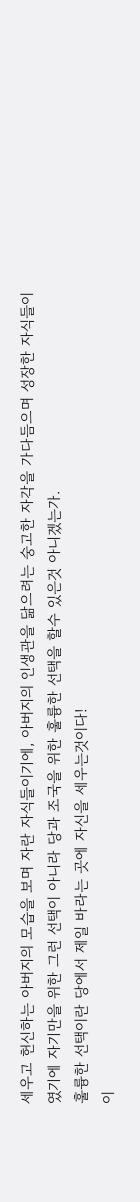세우고 헌신하는 아버지의 모습을 보며 자란 자식들이기에, 아버지의 인생관을 닮으려는 숭고한 자각을 가다듬으며 성장한 자식들이였기에 자기만을 위한 그런 선택이 아니라 당과 조국을 위한 훌륭한 선택을 할수 있은것 아니겠는가.
훌륭한 선택이란 당에서 제일 바라는 곳에 자신을 세우는것이다!
이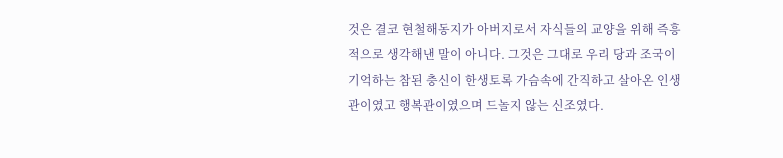것은 결코 현철해동지가 아버지로서 자식들의 교양을 위해 즉흥적으로 생각해낸 말이 아니다. 그것은 그대로 우리 당과 조국이 기억하는 참된 충신이 한생토록 가슴속에 간직하고 살아온 인생관이였고 행복관이였으며 드놀지 않는 신조였다.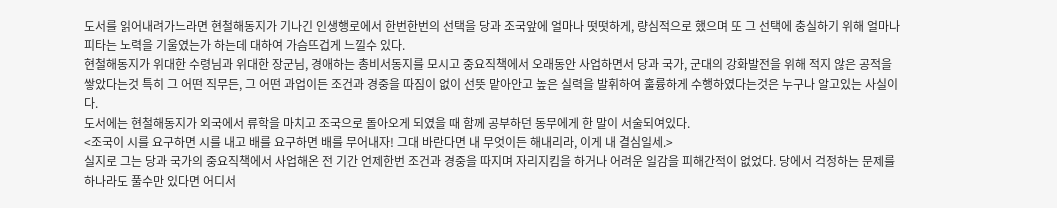도서를 읽어내려가느라면 현철해동지가 기나긴 인생행로에서 한번한번의 선택을 당과 조국앞에 얼마나 떳떳하게, 량심적으로 했으며 또 그 선택에 충실하기 위해 얼마나 피타는 노력을 기울였는가 하는데 대하여 가슴뜨겁게 느낄수 있다.
현철해동지가 위대한 수령님과 위대한 장군님, 경애하는 총비서동지를 모시고 중요직책에서 오래동안 사업하면서 당과 국가, 군대의 강화발전을 위해 적지 않은 공적을 쌓았다는것 특히 그 어떤 직무든, 그 어떤 과업이든 조건과 경중을 따짐이 없이 선뜻 맡아안고 높은 실력을 발휘하여 훌륭하게 수행하였다는것은 누구나 알고있는 사실이다.
도서에는 현철해동지가 외국에서 류학을 마치고 조국으로 돌아오게 되였을 때 함께 공부하던 동무에게 한 말이 서술되여있다.
<조국이 시를 요구하면 시를 내고 배를 요구하면 배를 무어내자! 그대 바란다면 내 무엇이든 해내리라, 이게 내 결심일세.>
실지로 그는 당과 국가의 중요직책에서 사업해온 전 기간 언제한번 조건과 경중을 따지며 자리지킴을 하거나 어려운 일감을 피해간적이 없었다. 당에서 걱정하는 문제를 하나라도 풀수만 있다면 어디서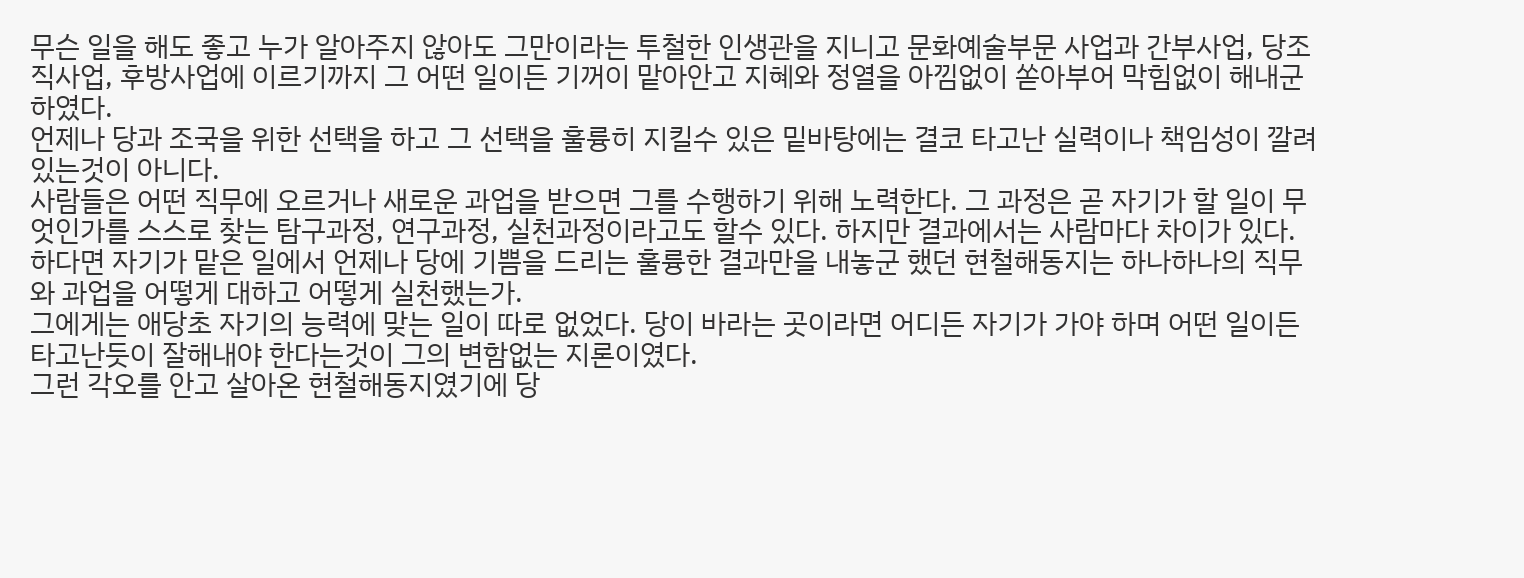무슨 일을 해도 좋고 누가 알아주지 않아도 그만이라는 투철한 인생관을 지니고 문화예술부문 사업과 간부사업, 당조직사업, 후방사업에 이르기까지 그 어떤 일이든 기꺼이 맡아안고 지혜와 정열을 아낌없이 쏟아부어 막힘없이 해내군 하였다.
언제나 당과 조국을 위한 선택을 하고 그 선택을 훌륭히 지킬수 있은 밑바탕에는 결코 타고난 실력이나 책임성이 깔려있는것이 아니다.
사람들은 어떤 직무에 오르거나 새로운 과업을 받으면 그를 수행하기 위해 노력한다. 그 과정은 곧 자기가 할 일이 무엇인가를 스스로 찾는 탐구과정, 연구과정, 실천과정이라고도 할수 있다. 하지만 결과에서는 사람마다 차이가 있다.
하다면 자기가 맡은 일에서 언제나 당에 기쁨을 드리는 훌륭한 결과만을 내놓군 했던 현철해동지는 하나하나의 직무와 과업을 어떻게 대하고 어떻게 실천했는가.
그에게는 애당초 자기의 능력에 맞는 일이 따로 없었다. 당이 바라는 곳이라면 어디든 자기가 가야 하며 어떤 일이든 타고난듯이 잘해내야 한다는것이 그의 변함없는 지론이였다.
그런 각오를 안고 살아온 현철해동지였기에 당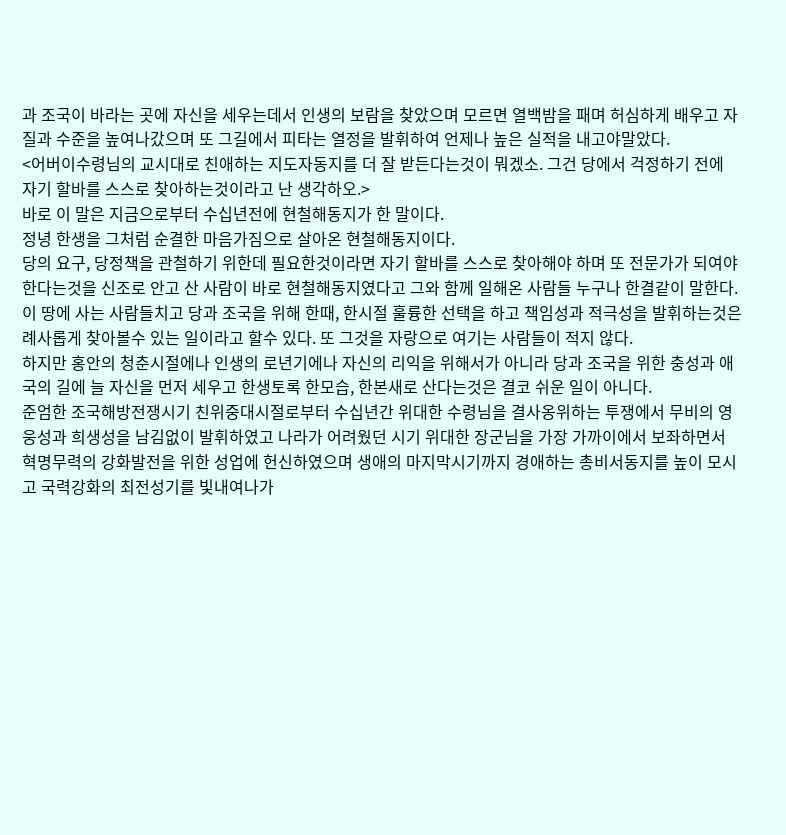과 조국이 바라는 곳에 자신을 세우는데서 인생의 보람을 찾았으며 모르면 열백밤을 패며 허심하게 배우고 자질과 수준을 높여나갔으며 또 그길에서 피타는 열정을 발휘하여 언제나 높은 실적을 내고야말았다.
<어버이수령님의 교시대로 친애하는 지도자동지를 더 잘 받든다는것이 뭐겠소. 그건 당에서 걱정하기 전에 자기 할바를 스스로 찾아하는것이라고 난 생각하오.>
바로 이 말은 지금으로부터 수십년전에 현철해동지가 한 말이다.
정녕 한생을 그처럼 순결한 마음가짐으로 살아온 현철해동지이다.
당의 요구, 당정책을 관철하기 위한데 필요한것이라면 자기 할바를 스스로 찾아해야 하며 또 전문가가 되여야 한다는것을 신조로 안고 산 사람이 바로 현철해동지였다고 그와 함께 일해온 사람들 누구나 한결같이 말한다.
이 땅에 사는 사람들치고 당과 조국을 위해 한때, 한시절 훌륭한 선택을 하고 책임성과 적극성을 발휘하는것은 례사롭게 찾아볼수 있는 일이라고 할수 있다. 또 그것을 자랑으로 여기는 사람들이 적지 않다.
하지만 홍안의 청춘시절에나 인생의 로년기에나 자신의 리익을 위해서가 아니라 당과 조국을 위한 충성과 애국의 길에 늘 자신을 먼저 세우고 한생토록 한모습, 한본새로 산다는것은 결코 쉬운 일이 아니다.
준엄한 조국해방전쟁시기 친위중대시절로부터 수십년간 위대한 수령님을 결사옹위하는 투쟁에서 무비의 영웅성과 희생성을 남김없이 발휘하였고 나라가 어려웠던 시기 위대한 장군님을 가장 가까이에서 보좌하면서 혁명무력의 강화발전을 위한 성업에 헌신하였으며 생애의 마지막시기까지 경애하는 총비서동지를 높이 모시고 국력강화의 최전성기를 빛내여나가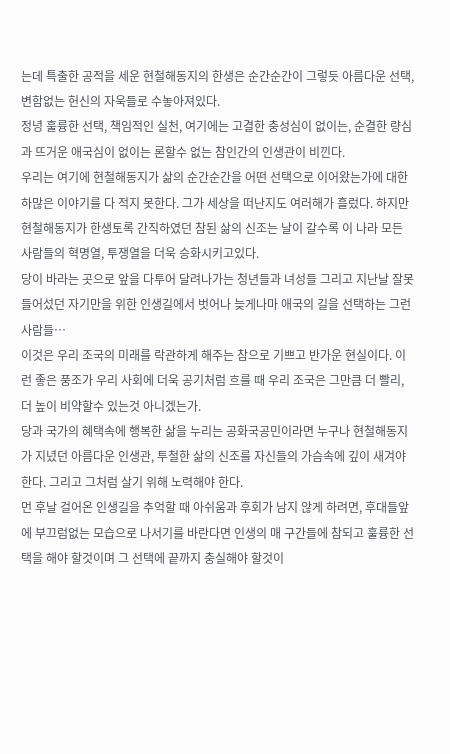는데 특출한 공적을 세운 현철해동지의 한생은 순간순간이 그렇듯 아름다운 선택, 변함없는 헌신의 자욱들로 수놓아져있다.
정녕 훌륭한 선택, 책임적인 실천, 여기에는 고결한 충성심이 없이는, 순결한 량심과 뜨거운 애국심이 없이는 론할수 없는 참인간의 인생관이 비낀다.
우리는 여기에 현철해동지가 삶의 순간순간을 어떤 선택으로 이어왔는가에 대한 하많은 이야기를 다 적지 못한다. 그가 세상을 떠난지도 여러해가 흘렀다. 하지만 현철해동지가 한생토록 간직하였던 참된 삶의 신조는 날이 갈수록 이 나라 모든 사람들의 혁명열, 투쟁열을 더욱 승화시키고있다.
당이 바라는 곳으로 앞을 다투어 달려나가는 청년들과 녀성들 그리고 지난날 잘못 들어섰던 자기만을 위한 인생길에서 벗어나 늦게나마 애국의 길을 선택하는 그런 사람들…
이것은 우리 조국의 미래를 락관하게 해주는 참으로 기쁘고 반가운 현실이다. 이런 좋은 풍조가 우리 사회에 더욱 공기처럼 흐를 때 우리 조국은 그만큼 더 빨리, 더 높이 비약할수 있는것 아니겠는가.
당과 국가의 혜택속에 행복한 삶을 누리는 공화국공민이라면 누구나 현철해동지가 지녔던 아름다운 인생관, 투철한 삶의 신조를 자신들의 가슴속에 깊이 새겨야 한다. 그리고 그처럼 살기 위해 노력해야 한다.
먼 후날 걸어온 인생길을 추억할 때 아쉬움과 후회가 남지 않게 하려면, 후대들앞에 부끄럼없는 모습으로 나서기를 바란다면 인생의 매 구간들에 참되고 훌륭한 선택을 해야 할것이며 그 선택에 끝까지 충실해야 할것이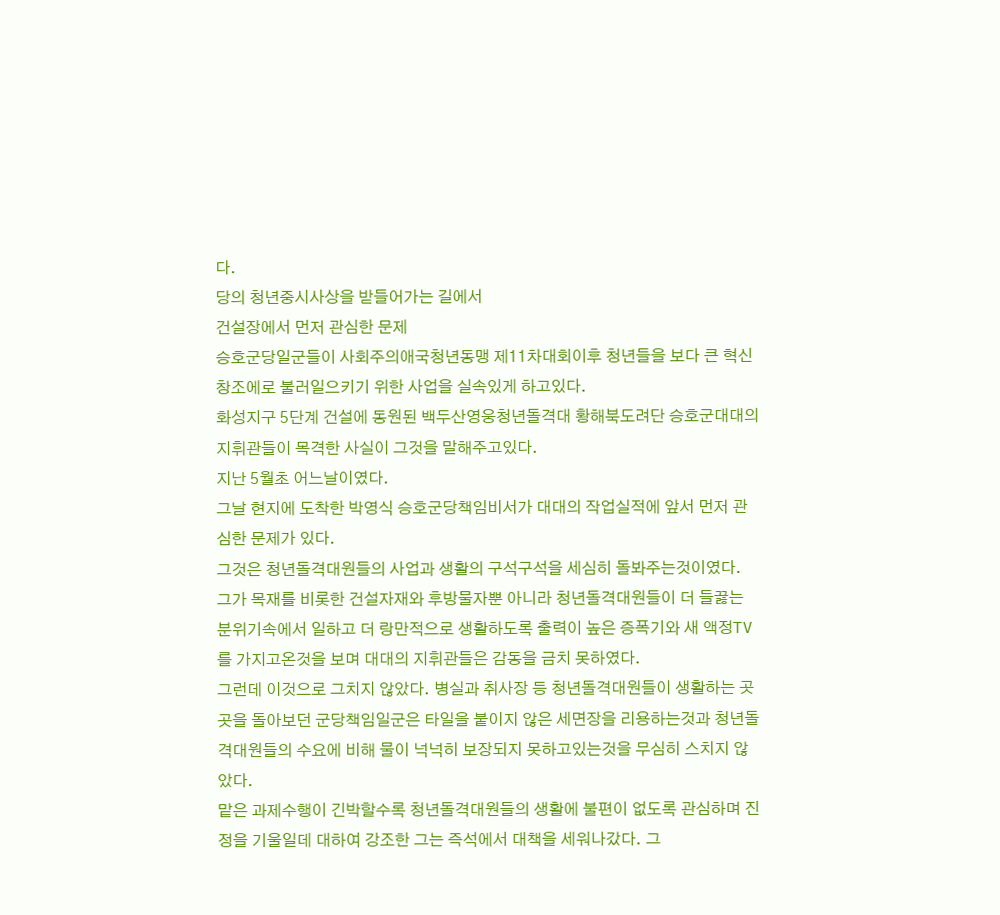다.
당의 청년중시사상을 받들어가는 길에서
건설장에서 먼저 관심한 문제
승호군당일군들이 사회주의애국청년동맹 제11차대회이후 청년들을 보다 큰 혁신창조에로 불러일으키기 위한 사업을 실속있게 하고있다.
화성지구 5단계 건설에 동원된 백두산영웅청년돌격대 황해북도려단 승호군대대의 지휘관들이 목격한 사실이 그것을 말해주고있다.
지난 5월초 어느날이였다.
그날 현지에 도착한 박영식 승호군당책임비서가 대대의 작업실적에 앞서 먼저 관심한 문제가 있다.
그것은 청년돌격대원들의 사업과 생활의 구석구석을 세심히 돌봐주는것이였다.
그가 목재를 비롯한 건설자재와 후방물자뿐 아니라 청년돌격대원들이 더 들끓는 분위기속에서 일하고 더 랑만적으로 생활하도록 출력이 높은 증폭기와 새 액정TV를 가지고온것을 보며 대대의 지휘관들은 감동을 금치 못하였다.
그런데 이것으로 그치지 않았다. 병실과 취사장 등 청년돌격대원들이 생활하는 곳곳을 돌아보던 군당책임일군은 타일을 붙이지 않은 세면장을 리용하는것과 청년돌격대원들의 수요에 비해 물이 넉넉히 보장되지 못하고있는것을 무심히 스치지 않았다.
맡은 과제수행이 긴박할수록 청년돌격대원들의 생활에 불편이 없도록 관심하며 진정을 기울일데 대하여 강조한 그는 즉석에서 대책을 세워나갔다. 그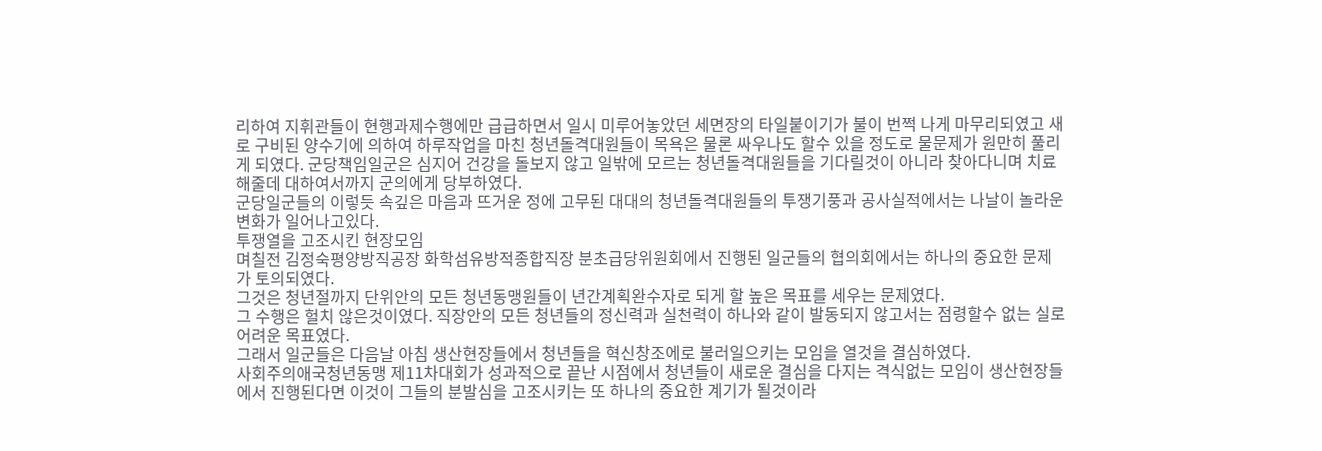리하여 지휘관들이 현행과제수행에만 급급하면서 일시 미루어놓았던 세면장의 타일붙이기가 불이 번쩍 나게 마무리되였고 새로 구비된 양수기에 의하여 하루작업을 마친 청년돌격대원들이 목욕은 물론 싸우나도 할수 있을 정도로 물문제가 원만히 풀리게 되였다. 군당책임일군은 심지어 건강을 돌보지 않고 일밖에 모르는 청년돌격대원들을 기다릴것이 아니라 찾아다니며 치료해줄데 대하여서까지 군의에게 당부하였다.
군당일군들의 이렇듯 속깊은 마음과 뜨거운 정에 고무된 대대의 청년돌격대원들의 투쟁기풍과 공사실적에서는 나날이 놀라운 변화가 일어나고있다.
투쟁열을 고조시킨 현장모임
며칠전 김정숙평양방직공장 화학섬유방적종합직장 분초급당위원회에서 진행된 일군들의 협의회에서는 하나의 중요한 문제가 토의되였다.
그것은 청년절까지 단위안의 모든 청년동맹원들이 년간계획완수자로 되게 할 높은 목표를 세우는 문제였다.
그 수행은 헐치 않은것이였다. 직장안의 모든 청년들의 정신력과 실천력이 하나와 같이 발동되지 않고서는 점령할수 없는 실로 어려운 목표였다.
그래서 일군들은 다음날 아침 생산현장들에서 청년들을 혁신창조에로 불러일으키는 모임을 열것을 결심하였다.
사회주의애국청년동맹 제11차대회가 성과적으로 끝난 시점에서 청년들이 새로운 결심을 다지는 격식없는 모임이 생산현장들에서 진행된다면 이것이 그들의 분발심을 고조시키는 또 하나의 중요한 계기가 될것이라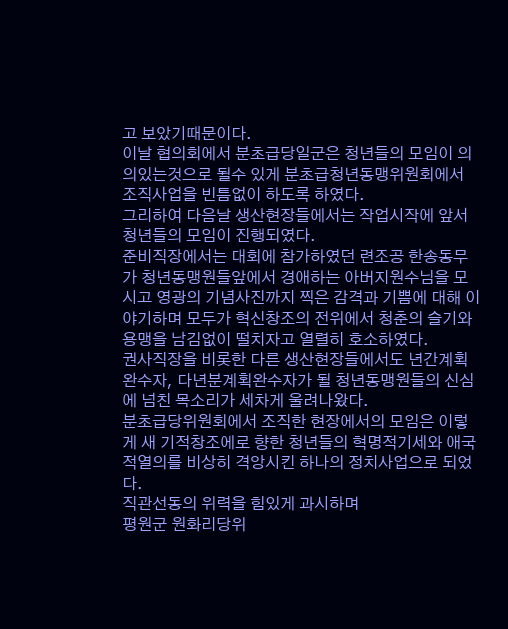고 보았기때문이다.
이날 협의회에서 분초급당일군은 청년들의 모임이 의의있는것으로 될수 있게 분초급청년동맹위원회에서 조직사업을 빈틈없이 하도록 하였다.
그리하여 다음날 생산현장들에서는 작업시작에 앞서 청년들의 모임이 진행되였다.
준비직장에서는 대회에 참가하였던 련조공 한송동무가 청년동맹원들앞에서 경애하는 아버지원수님을 모시고 영광의 기념사진까지 찍은 감격과 기쁨에 대해 이야기하며 모두가 혁신창조의 전위에서 청춘의 슬기와 용맹을 남김없이 떨치자고 열렬히 호소하였다.
권사직장을 비롯한 다른 생산현장들에서도 년간계획완수자, 다년분계획완수자가 될 청년동맹원들의 신심에 넘친 목소리가 세차게 울려나왔다.
분초급당위원회에서 조직한 현장에서의 모임은 이렇게 새 기적창조에로 향한 청년들의 혁명적기세와 애국적열의를 비상히 격앙시킨 하나의 정치사업으로 되었다.
직관선동의 위력을 힘있게 과시하며
평원군 원화리당위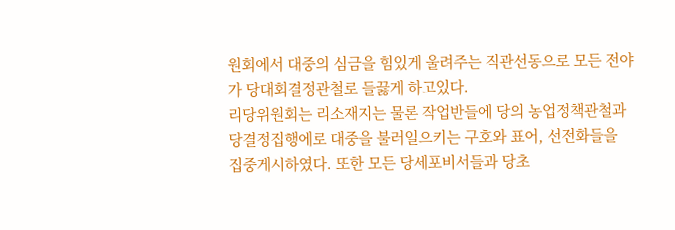원회에서 대중의 심금을 힘있게 울려주는 직관선동으로 모든 전야가 당대회결정관철로 들끓게 하고있다.
리당위원회는 리소재지는 물론 작업반들에 당의 농업정책관철과 당결정집행에로 대중을 불러일으키는 구호와 표어, 선전화들을 집중게시하였다. 또한 모든 당세포비서들과 당초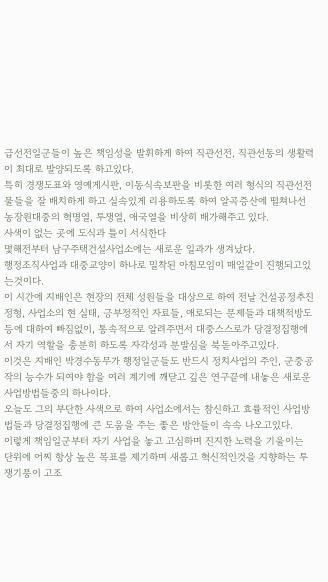급선전일군들이 높은 책임성을 발휘하게 하여 직관선전, 직관선동의 생활력이 최대로 발양되도록 하고있다.
특히 경쟁도표와 영예게시판, 이동식속보판을 비롯한 여러 형식의 직관선전물들을 잘 배치하게 하고 실속있게 리용하도록 하여 알곡증산에 떨쳐나선 농장원대중의 혁명열, 투쟁열, 애국열을 비상히 배가해주고 있다.
사색이 없는 곳에 도식과 틀이 서식한다
몇해전부터 남구주택건설사업소에는 새로운 일과가 생겨났다.
행정조직사업과 대중교양이 하나로 밀착된 아침모임이 매일같이 진행되고있는것이다.
이 시간에 지배인은 현장의 전체 성원들을 대상으로 하여 전날 건설공정추진정형, 사업소의 현 실태, 긍부정적인 자료들, 애로되는 문제들과 대책적방도 등에 대하여 빠짐없이, 통속적으로 알려주면서 대중스스로가 당결정집행에서 자기 역할을 충분히 하도록 자각성과 분발심을 북돋아주고있다.
이것은 지배인 박경수동무가 행정일군들도 반드시 정치사업의 주인, 군중공작의 능수가 되여야 함을 여러 계기에 깨닫고 깊은 연구끝에 내놓은 새로운 사업방법들중의 하나이다.
오늘도 그의 부단한 사색으로 하여 사업소에서는 참신하고 효률적인 사업방법들과 당결정집행에 큰 도움을 주는 좋은 방안들이 속속 나오고있다.
이렇게 책임일군부터 자기 사업을 놓고 고심하며 진지한 노력을 기울이는 단위에 어찌 항상 높은 목표를 제기하며 새롭고 혁신적인것을 지향하는 투쟁기풍이 고조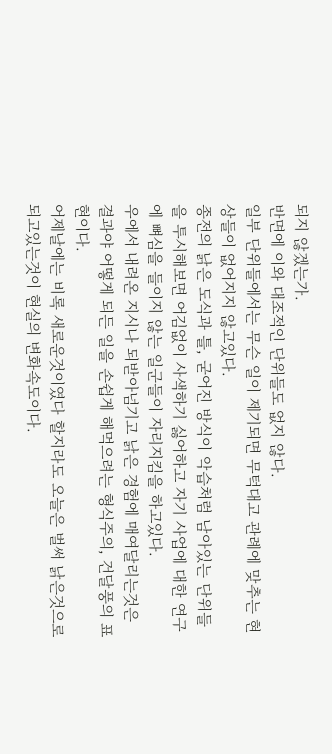되지 않겠는가.
반면에 이와 대조적인 단위들도 없지 않다.
일부 단위들에서는 무슨 일이 제기되면 무턱대고 관례에 맞추는 현상들이 없어지지 않고있다.
종전의 낡은 도식과 틀, 굳어진 방식이 악습처럼 남아있는 단위들을 투시해보면 어김없이 사색하기 싫어하고 자기 사업에 대한 연구에 뼈심을 들이지 않는 일군들이 자리지킴을 하고있다.
우에서 내려온 지시나 되받아넘기고 낡은 경험에 매여달리는것은 결과야 어떻게 되든 일을 손쉽게 해먹으려는 형식주의, 건달풍의 표현이다.
어제날에는 비록 새로운것이였다 할지라도 오늘은 벌써 낡은것으로 되고있는것이 현실의 변화속도이다.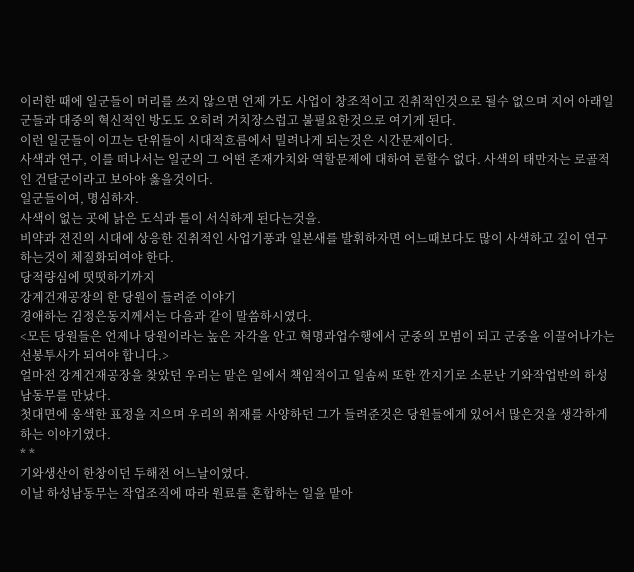이러한 때에 일군들이 머리를 쓰지 않으면 언제 가도 사업이 창조적이고 진취적인것으로 될수 없으며 지어 아래일군들과 대중의 혁신적인 방도도 오히려 거치장스럽고 불필요한것으로 여기게 된다.
이런 일군들이 이끄는 단위들이 시대적흐름에서 밀려나게 되는것은 시간문제이다.
사색과 연구, 이를 떠나서는 일군의 그 어떤 존재가치와 역할문제에 대하여 론할수 없다. 사색의 태만자는 로골적인 건달군이라고 보아야 옳을것이다.
일군들이여, 명심하자.
사색이 없는 곳에 낡은 도식과 틀이 서식하게 된다는것을.
비약과 전진의 시대에 상응한 진취적인 사업기풍과 일본새를 발휘하자면 어느때보다도 많이 사색하고 깊이 연구하는것이 체질화되여야 한다.
당적량심에 떳떳하기까지
강계건재공장의 한 당원이 들려준 이야기
경애하는 김정은동지께서는 다음과 같이 말씀하시였다.
<모든 당원들은 언제나 당원이라는 높은 자각을 안고 혁명과업수행에서 군중의 모범이 되고 군중을 이끌어나가는 선봉투사가 되여야 합니다.>
얼마전 강계건재공장을 찾았던 우리는 맡은 일에서 책임적이고 일솜씨 또한 깐지기로 소문난 기와작업반의 하성남동무를 만났다.
첫대면에 옹색한 표정을 지으며 우리의 취재를 사양하던 그가 들려준것은 당원들에게 있어서 많은것을 생각하게 하는 이야기였다.
* *
기와생산이 한창이던 두해전 어느날이였다.
이날 하성남동무는 작업조직에 따라 원료를 혼합하는 일을 맡아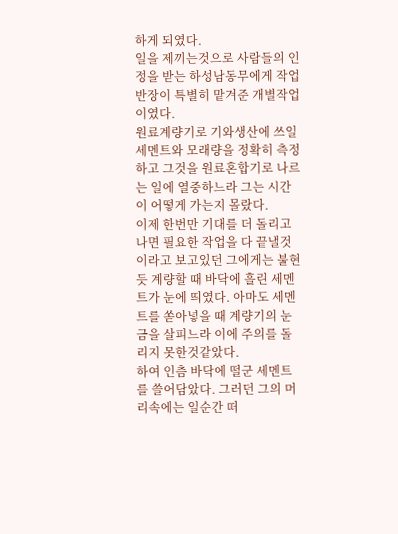하게 되였다.
일을 제끼는것으로 사람들의 인정을 받는 하성남동무에게 작업반장이 특별히 맡겨준 개별작업이였다.
원료계량기로 기와생산에 쓰일 세멘트와 모래량을 정확히 측정하고 그것을 원료혼합기로 나르는 일에 열중하느라 그는 시간이 어떻게 가는지 몰랐다.
이제 한번만 기대를 더 돌리고나면 필요한 작업을 다 끝낼것이라고 보고있던 그에게는 불현듯 계량할 때 바닥에 흘린 세멘트가 눈에 띄였다. 아마도 세멘트를 쏟아넣을 때 계량기의 눈금을 살피느라 이에 주의를 돌리지 못한것같았다.
하여 인츰 바닥에 떨군 세멘트를 쓸어담았다. 그러던 그의 머리속에는 일순간 떠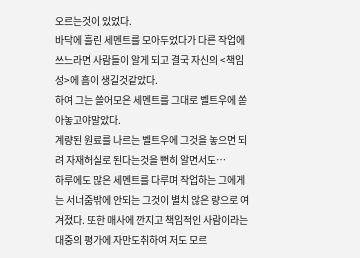오르는것이 있었다.
바닥에 흘린 세멘트를 모아두었다가 다른 작업에 쓰느라면 사람들이 알게 되고 결국 자신의 <책임성>에 흠이 생길것같았다.
하여 그는 쓸어모은 세멘트를 그대로 벨트우에 쏟아놓고야말았다.
계량된 원료를 나르는 벨트우에 그것을 놓으면 되려 자재허실로 된다는것을 뻔히 알면서도…
하루에도 많은 세멘트를 다루며 작업하는 그에게는 서너줌밖에 안되는 그것이 별치 않은 량으로 여겨졌다. 또한 매사에 깐지고 책임적인 사람이라는 대중의 평가에 자만도취하여 저도 모르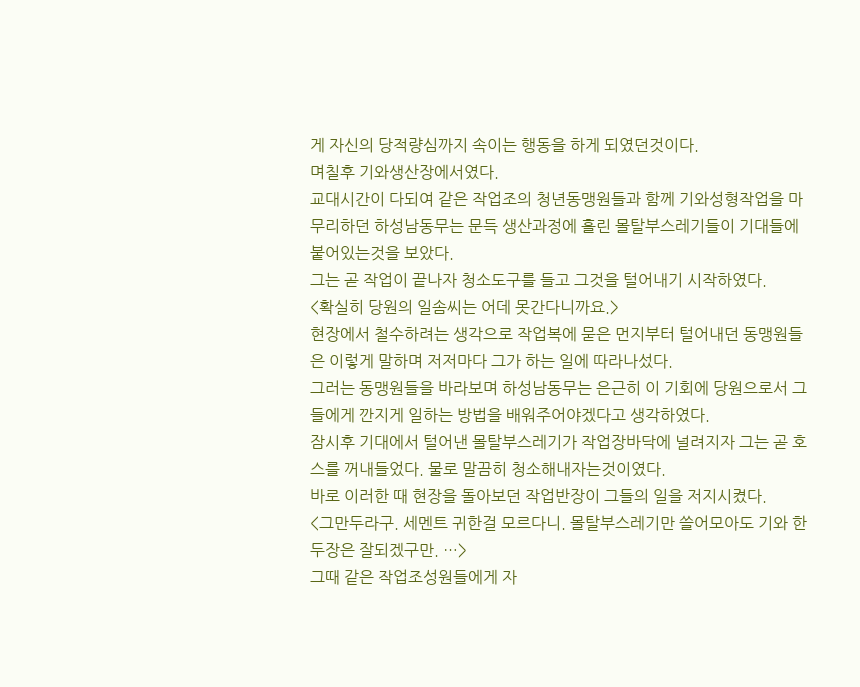게 자신의 당적량심까지 속이는 행동을 하게 되였던것이다.
며칠후 기와생산장에서였다.
교대시간이 다되여 같은 작업조의 청년동맹원들과 함께 기와성형작업을 마무리하던 하성남동무는 문득 생산과정에 흘린 몰탈부스레기들이 기대들에 붙어있는것을 보았다.
그는 곧 작업이 끝나자 청소도구를 들고 그것을 털어내기 시작하였다.
<확실히 당원의 일솜씨는 어데 못간다니까요.>
현장에서 철수하려는 생각으로 작업복에 묻은 먼지부터 털어내던 동맹원들은 이렇게 말하며 저저마다 그가 하는 일에 따라나섰다.
그러는 동맹원들을 바라보며 하성남동무는 은근히 이 기회에 당원으로서 그들에게 깐지게 일하는 방법을 배워주어야겠다고 생각하였다.
잠시후 기대에서 털어낸 몰탈부스레기가 작업장바닥에 널려지자 그는 곧 호스를 꺼내들었다. 물로 말끔히 청소해내자는것이였다.
바로 이러한 때 현장을 돌아보던 작업반장이 그들의 일을 저지시켰다.
<그만두라구. 세멘트 귀한걸 모르다니. 몰탈부스레기만 쓸어모아도 기와 한두장은 잘되겠구만. …>
그때 같은 작업조성원들에게 자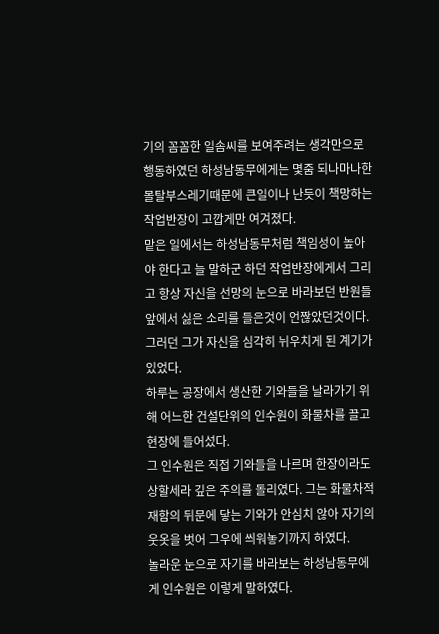기의 꼼꼼한 일솜씨를 보여주려는 생각만으로 행동하였던 하성남동무에게는 몇줌 되나마나한 몰탈부스레기때문에 큰일이나 난듯이 책망하는 작업반장이 고깝게만 여겨졌다.
맡은 일에서는 하성남동무처럼 책임성이 높아야 한다고 늘 말하군 하던 작업반장에게서 그리고 항상 자신을 선망의 눈으로 바라보던 반원들앞에서 싫은 소리를 들은것이 언짢았던것이다.
그러던 그가 자신을 심각히 뉘우치게 된 계기가 있었다.
하루는 공장에서 생산한 기와들을 날라가기 위해 어느한 건설단위의 인수원이 화물차를 끌고 현장에 들어섰다.
그 인수원은 직접 기와들을 나르며 한장이라도 상할세라 깊은 주의를 돌리였다. 그는 화물차적재함의 뒤문에 닿는 기와가 안심치 않아 자기의 웃옷을 벗어 그우에 씌워놓기까지 하였다.
놀라운 눈으로 자기를 바라보는 하성남동무에게 인수원은 이렇게 말하였다.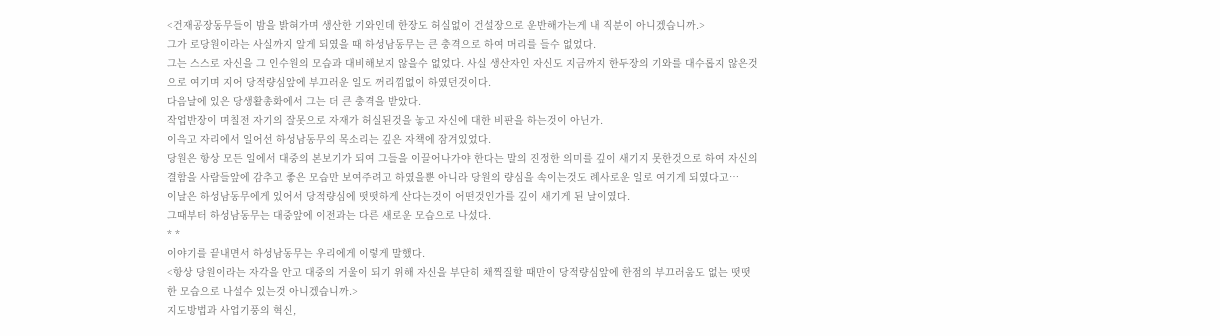<건재공장동무들이 밤을 밝혀가며 생산한 기와인데 한장도 허실없이 건설장으로 운반해가는게 내 직분이 아니겠습니까.>
그가 로당원이라는 사실까지 알게 되였을 때 하성남동무는 큰 충격으로 하여 머리를 들수 없었다.
그는 스스로 자신을 그 인수원의 모습과 대비해보지 않을수 없었다. 사실 생산자인 자신도 지금까지 한두장의 기와를 대수롭지 않은것으로 여기며 지어 당적량심앞에 부끄러운 일도 꺼리낌없이 하였던것이다.
다음날에 있은 당생활총화에서 그는 더 큰 충격을 받았다.
작업반장이 며칠전 자기의 잘못으로 자재가 허실된것을 놓고 자신에 대한 비판을 하는것이 아닌가.
이윽고 자리에서 일어선 하성남동무의 목소리는 깊은 자책에 잠겨있었다.
당원은 항상 모든 일에서 대중의 본보기가 되여 그들을 이끌어나가야 한다는 말의 진정한 의미를 깊이 새기지 못한것으로 하여 자신의 결함을 사람들앞에 감추고 좋은 모습만 보여주려고 하였을뿐 아니라 당원의 량심을 속이는것도 례사로운 일로 여기게 되였다고…
이날은 하성남동무에게 있어서 당적량심에 떳떳하게 산다는것이 어떤것인가를 깊이 새기게 된 날이였다.
그때부터 하성남동무는 대중앞에 이전과는 다른 새로운 모습으로 나섰다.
* *
이야기를 끝내면서 하성남동무는 우리에게 이렇게 말했다.
<항상 당원이라는 자각을 안고 대중의 거울이 되기 위해 자신을 부단히 채찍질할 때만이 당적량심앞에 한점의 부끄러움도 없는 떳떳한 모습으로 나설수 있는것 아니겠습니까.>
지도방법과 사업기풍의 혁신,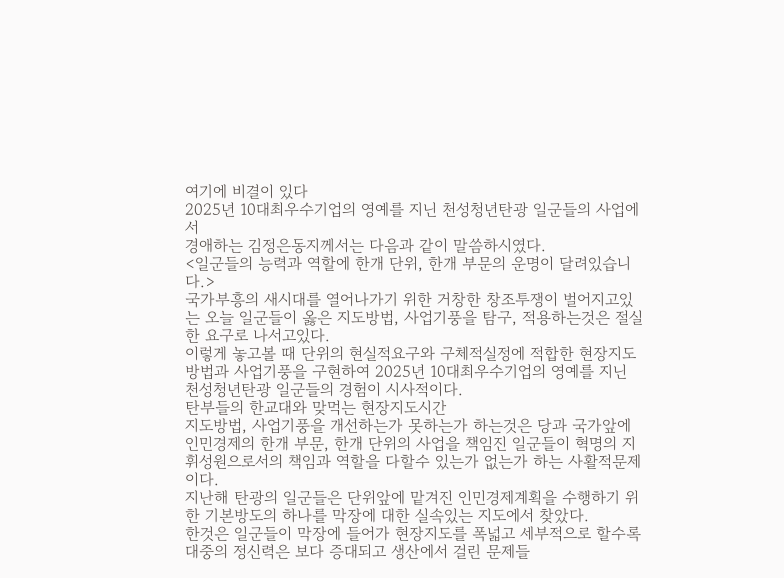여기에 비결이 있다
2025년 10대최우수기업의 영예를 지닌 천성청년탄광 일군들의 사업에서
경애하는 김정은동지께서는 다음과 같이 말씀하시였다.
<일군들의 능력과 역할에 한개 단위, 한개 부문의 운명이 달려있습니다.>
국가부흥의 새시대를 열어나가기 위한 거창한 창조투쟁이 벌어지고있는 오늘 일군들이 옳은 지도방법, 사업기풍을 탐구, 적용하는것은 절실한 요구로 나서고있다.
이렇게 놓고볼 때 단위의 현실적요구와 구체적실정에 적합한 현장지도방법과 사업기풍을 구현하여 2025년 10대최우수기업의 영예를 지닌 천성청년탄광 일군들의 경험이 시사적이다.
탄부들의 한교대와 맞먹는 현장지도시간
지도방법, 사업기풍을 개선하는가 못하는가 하는것은 당과 국가앞에 인민경제의 한개 부문, 한개 단위의 사업을 책임진 일군들이 혁명의 지휘성원으로서의 책임과 역할을 다할수 있는가 없는가 하는 사활적문제이다.
지난해 탄광의 일군들은 단위앞에 맡겨진 인민경제계획을 수행하기 위한 기본방도의 하나를 막장에 대한 실속있는 지도에서 찾았다.
한것은 일군들이 막장에 들어가 현장지도를 폭넓고 세부적으로 할수록 대중의 정신력은 보다 증대되고 생산에서 걸린 문제들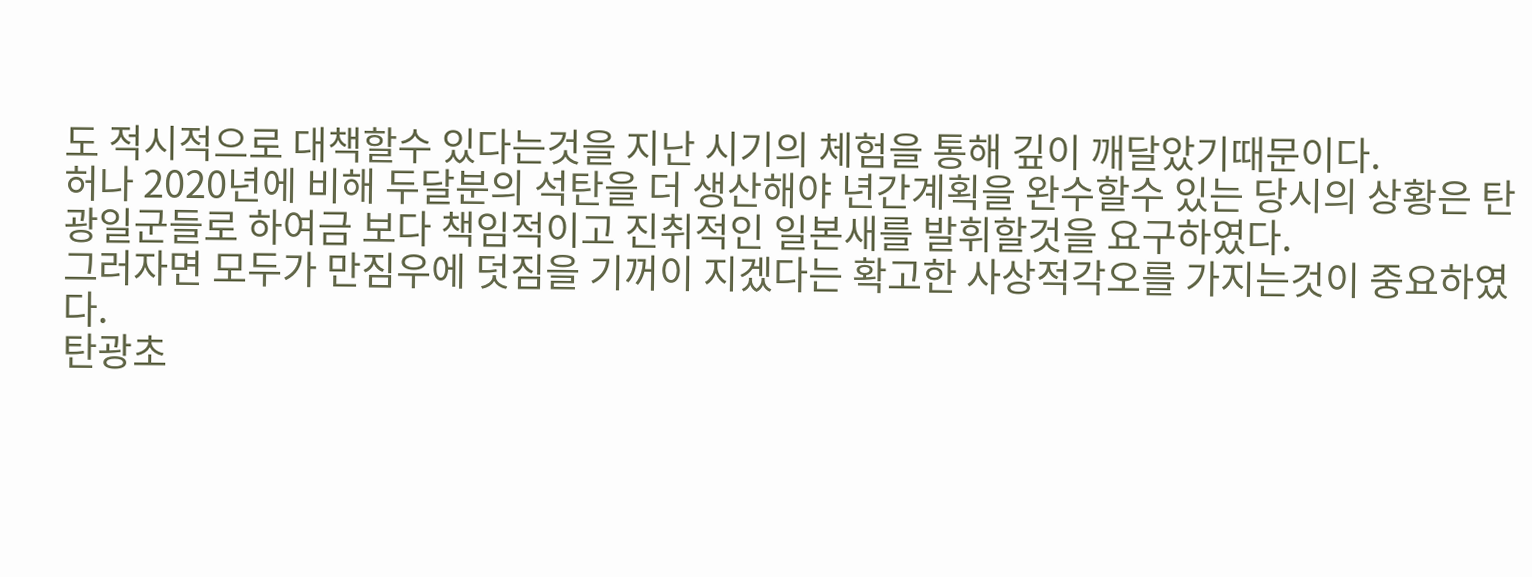도 적시적으로 대책할수 있다는것을 지난 시기의 체험을 통해 깊이 깨달았기때문이다.
허나 2020년에 비해 두달분의 석탄을 더 생산해야 년간계획을 완수할수 있는 당시의 상황은 탄광일군들로 하여금 보다 책임적이고 진취적인 일본새를 발휘할것을 요구하였다.
그러자면 모두가 만짐우에 덧짐을 기꺼이 지겠다는 확고한 사상적각오를 가지는것이 중요하였다.
탄광초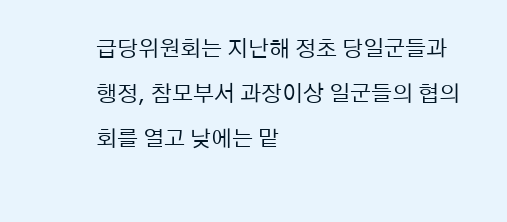급당위원회는 지난해 정초 당일군들과 행정, 참모부서 과장이상 일군들의 협의회를 열고 낮에는 맡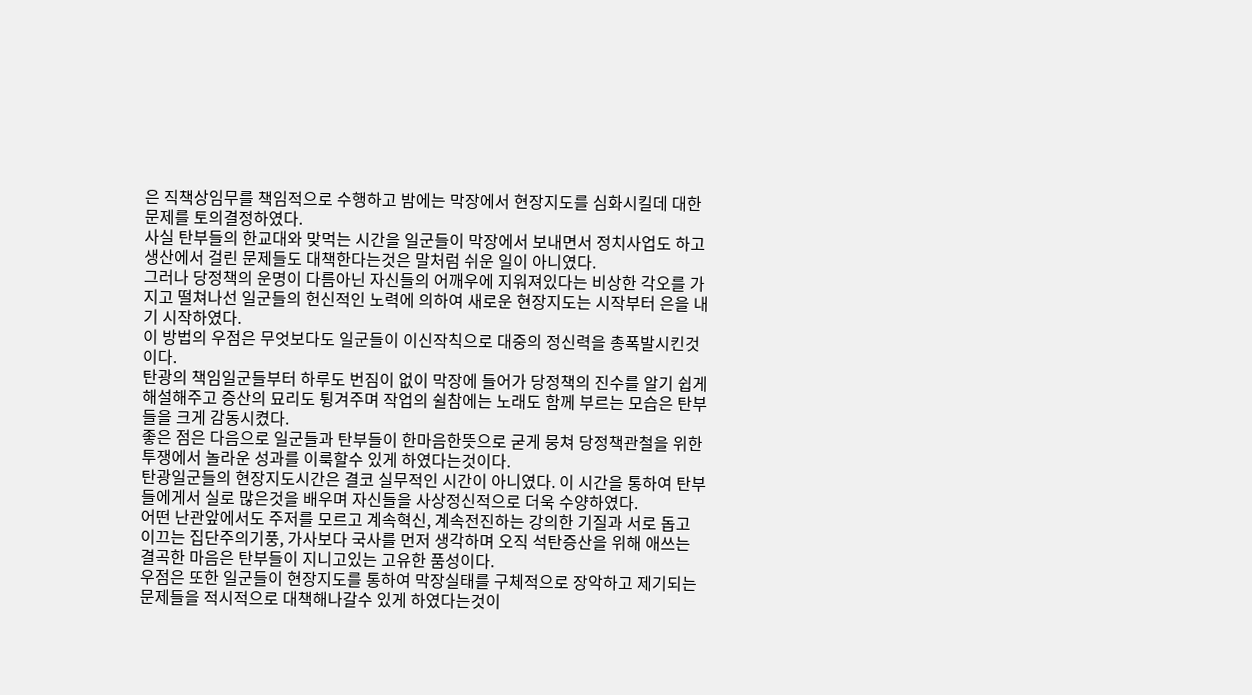은 직책상임무를 책임적으로 수행하고 밤에는 막장에서 현장지도를 심화시킬데 대한 문제를 토의결정하였다.
사실 탄부들의 한교대와 맞먹는 시간을 일군들이 막장에서 보내면서 정치사업도 하고 생산에서 걸린 문제들도 대책한다는것은 말처럼 쉬운 일이 아니였다.
그러나 당정책의 운명이 다름아닌 자신들의 어깨우에 지워져있다는 비상한 각오를 가지고 떨쳐나선 일군들의 헌신적인 노력에 의하여 새로운 현장지도는 시작부터 은을 내기 시작하였다.
이 방법의 우점은 무엇보다도 일군들이 이신작칙으로 대중의 정신력을 총폭발시킨것이다.
탄광의 책임일군들부터 하루도 번짐이 없이 막장에 들어가 당정책의 진수를 알기 쉽게 해설해주고 증산의 묘리도 튕겨주며 작업의 쉴참에는 노래도 함께 부르는 모습은 탄부들을 크게 감동시켰다.
좋은 점은 다음으로 일군들과 탄부들이 한마음한뜻으로 굳게 뭉쳐 당정책관철을 위한 투쟁에서 놀라운 성과를 이룩할수 있게 하였다는것이다.
탄광일군들의 현장지도시간은 결코 실무적인 시간이 아니였다. 이 시간을 통하여 탄부들에게서 실로 많은것을 배우며 자신들을 사상정신적으로 더욱 수양하였다.
어떤 난관앞에서도 주저를 모르고 계속혁신, 계속전진하는 강의한 기질과 서로 돕고 이끄는 집단주의기풍, 가사보다 국사를 먼저 생각하며 오직 석탄증산을 위해 애쓰는 결곡한 마음은 탄부들이 지니고있는 고유한 품성이다.
우점은 또한 일군들이 현장지도를 통하여 막장실태를 구체적으로 장악하고 제기되는 문제들을 적시적으로 대책해나갈수 있게 하였다는것이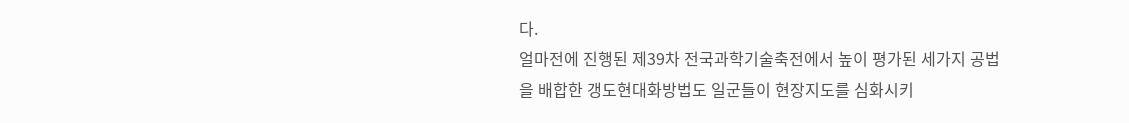다.
얼마전에 진행된 제39차 전국과학기술축전에서 높이 평가된 세가지 공법을 배합한 갱도현대화방법도 일군들이 현장지도를 심화시키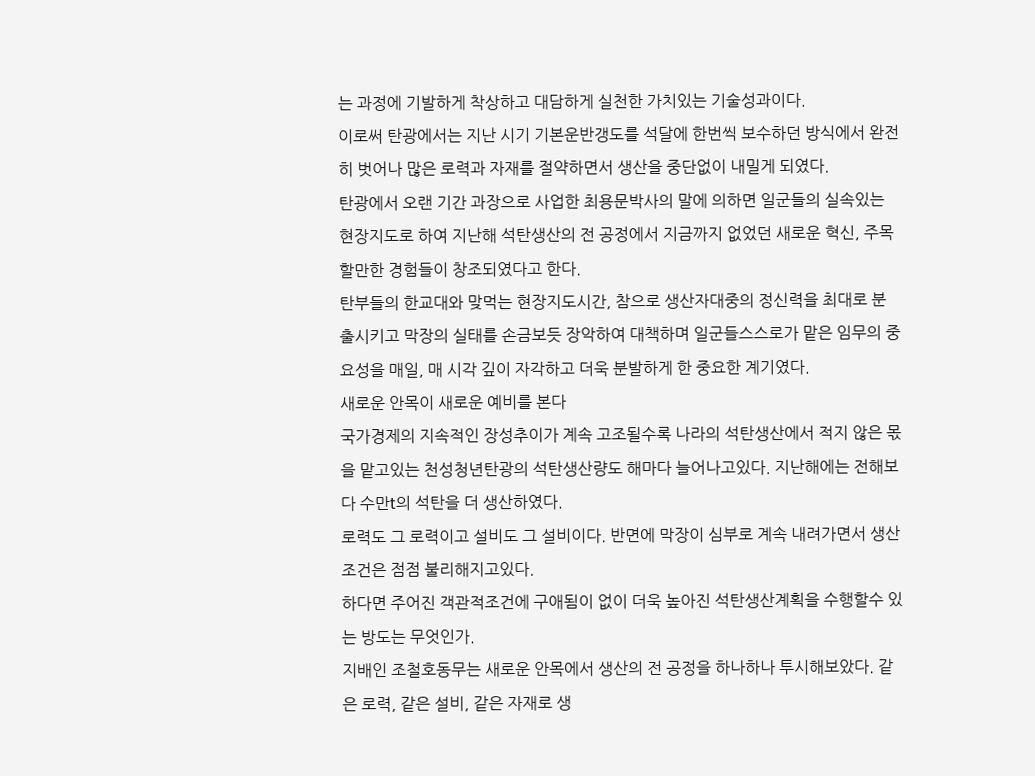는 과정에 기발하게 착상하고 대담하게 실천한 가치있는 기술성과이다.
이로써 탄광에서는 지난 시기 기본운반갱도를 석달에 한번씩 보수하던 방식에서 완전히 벗어나 많은 로력과 자재를 절약하면서 생산을 중단없이 내밀게 되였다.
탄광에서 오랜 기간 과장으로 사업한 최용문박사의 말에 의하면 일군들의 실속있는 현장지도로 하여 지난해 석탄생산의 전 공정에서 지금까지 없었던 새로운 혁신, 주목할만한 경험들이 창조되였다고 한다.
탄부들의 한교대와 맞먹는 현장지도시간, 참으로 생산자대중의 정신력을 최대로 분출시키고 막장의 실태를 손금보듯 장악하여 대책하며 일군들스스로가 맡은 임무의 중요성을 매일, 매 시각 깊이 자각하고 더욱 분발하게 한 중요한 계기였다.
새로운 안목이 새로운 예비를 본다
국가경제의 지속적인 장성추이가 계속 고조될수록 나라의 석탄생산에서 적지 않은 몫을 맡고있는 천성청년탄광의 석탄생산량도 해마다 늘어나고있다. 지난해에는 전해보다 수만t의 석탄을 더 생산하였다.
로력도 그 로력이고 설비도 그 설비이다. 반면에 막장이 심부로 계속 내려가면서 생산조건은 점점 불리해지고있다.
하다면 주어진 객관적조건에 구애됨이 없이 더욱 높아진 석탄생산계획을 수행할수 있는 방도는 무엇인가.
지배인 조철호동무는 새로운 안목에서 생산의 전 공정을 하나하나 투시해보았다. 같은 로력, 같은 설비, 같은 자재로 생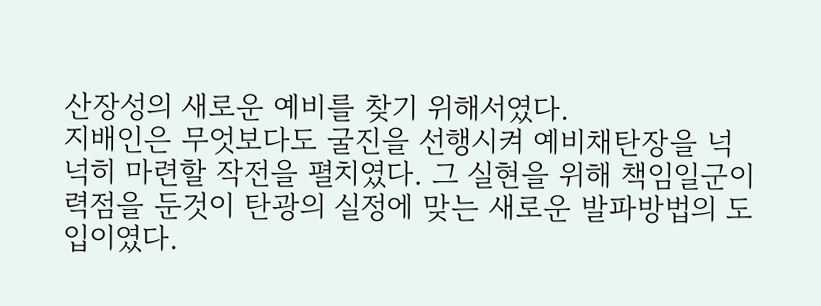산장성의 새로운 예비를 찾기 위해서였다.
지배인은 무엇보다도 굴진을 선행시켜 예비채탄장을 넉넉히 마련할 작전을 펼치였다. 그 실현을 위해 책임일군이 력점을 둔것이 탄광의 실정에 맞는 새로운 발파방법의 도입이였다.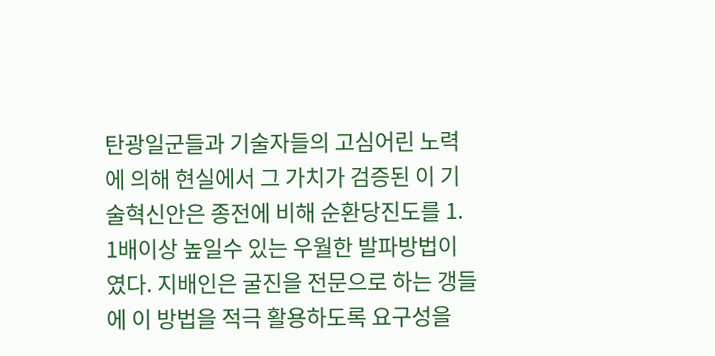탄광일군들과 기술자들의 고심어린 노력에 의해 현실에서 그 가치가 검증된 이 기술혁신안은 종전에 비해 순환당진도를 1. 1배이상 높일수 있는 우월한 발파방법이였다. 지배인은 굴진을 전문으로 하는 갱들에 이 방법을 적극 활용하도록 요구성을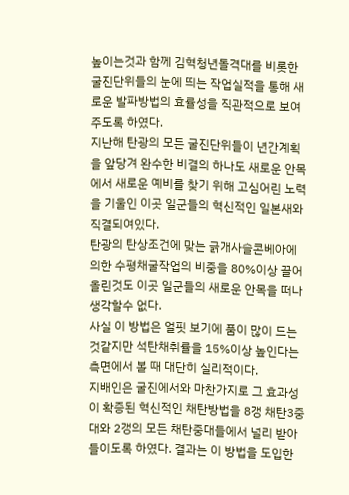높이는것과 함께 김혁청년돌격대를 비롯한 굴진단위들의 눈에 띄는 작업실적을 통해 새로운 발파방법의 효률성을 직관적으로 보여주도록 하였다.
지난해 탄광의 모든 굴진단위들이 년간계획을 앞당겨 완수한 비결의 하나도 새로운 안목에서 새로운 예비를 찾기 위해 고심어린 노력을 기울인 이곳 일군들의 혁신적인 일본새와 직결되여있다.
탄광의 탄상조건에 맞는 긁개사슬콘베아에 의한 수평채굴작업의 비중을 80%이상 끌어올린것도 이곳 일군들의 새로운 안목을 떠나 생각할수 없다.
사실 이 방법은 얼핏 보기에 품이 많이 드는것같지만 석탄채취률을 15%이상 높인다는 측면에서 볼 때 대단히 실리적이다.
지배인은 굴진에서와 마찬가지로 그 효과성이 확증된 혁신적인 채탄방법을 8갱 채탄3중대와 2갱의 모든 채탄중대들에서 널리 받아들이도록 하였다. 결과는 이 방법을 도입한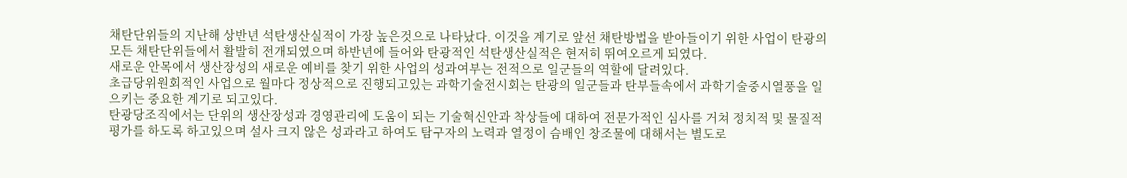채탄단위들의 지난해 상반년 석탄생산실적이 가장 높은것으로 나타났다. 이것을 계기로 앞선 채탄방법을 받아들이기 위한 사업이 탄광의 모든 채탄단위들에서 활발히 전개되였으며 하반년에 들어와 탄광적인 석탄생산실적은 현저히 뛰여오르게 되였다.
새로운 안목에서 생산장성의 새로운 예비를 찾기 위한 사업의 성과여부는 전적으로 일군들의 역할에 달려있다.
초급당위원회적인 사업으로 월마다 정상적으로 진행되고있는 과학기술전시회는 탄광의 일군들과 탄부들속에서 과학기술중시열풍을 일으키는 중요한 계기로 되고있다.
탄광당조직에서는 단위의 생산장성과 경영관리에 도움이 되는 기술혁신안과 착상들에 대하여 전문가적인 심사를 거쳐 정치적 및 물질적평가를 하도록 하고있으며 설사 크지 않은 성과라고 하여도 탐구자의 노력과 열정이 슴배인 창조물에 대해서는 별도로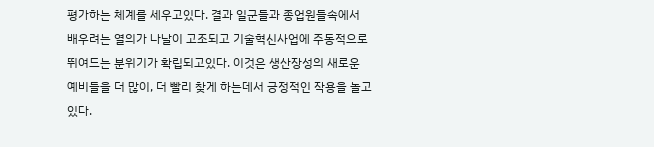평가하는 체계를 세우고있다. 결과 일군들과 종업원들속에서 배우려는 열의가 나날이 고조되고 기술혁신사업에 주동적으로 뛰여드는 분위기가 확립되고있다. 이것은 생산장성의 새로운 예비들을 더 많이, 더 빨리 찾게 하는데서 긍정적인 작용을 놀고있다.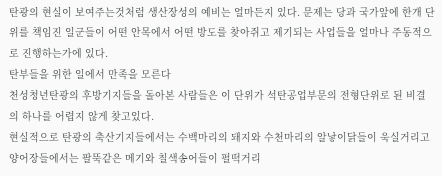탄광의 현실이 보여주는것처럼 생산장성의 예비는 얼마든지 있다. 문제는 당과 국가앞에 한개 단위를 책임진 일군들이 어떤 안목에서 어떤 방도를 찾아쥐고 제기되는 사업들을 얼마나 주동적으로 진행하는가에 있다.
탄부들을 위한 일에서 만족을 모른다
천성청년탄광의 후방기지들을 돌아본 사람들은 이 단위가 석탄공업부문의 전형단위로 된 비결의 하나를 어렵지 않게 찾고있다.
현실적으로 탄광의 축산기지들에서는 수백마리의 돼지와 수천마리의 알낳이닭들이 욱실거리고 양어장들에서는 팔뚝같은 메기와 칠색송어들이 펄떡거리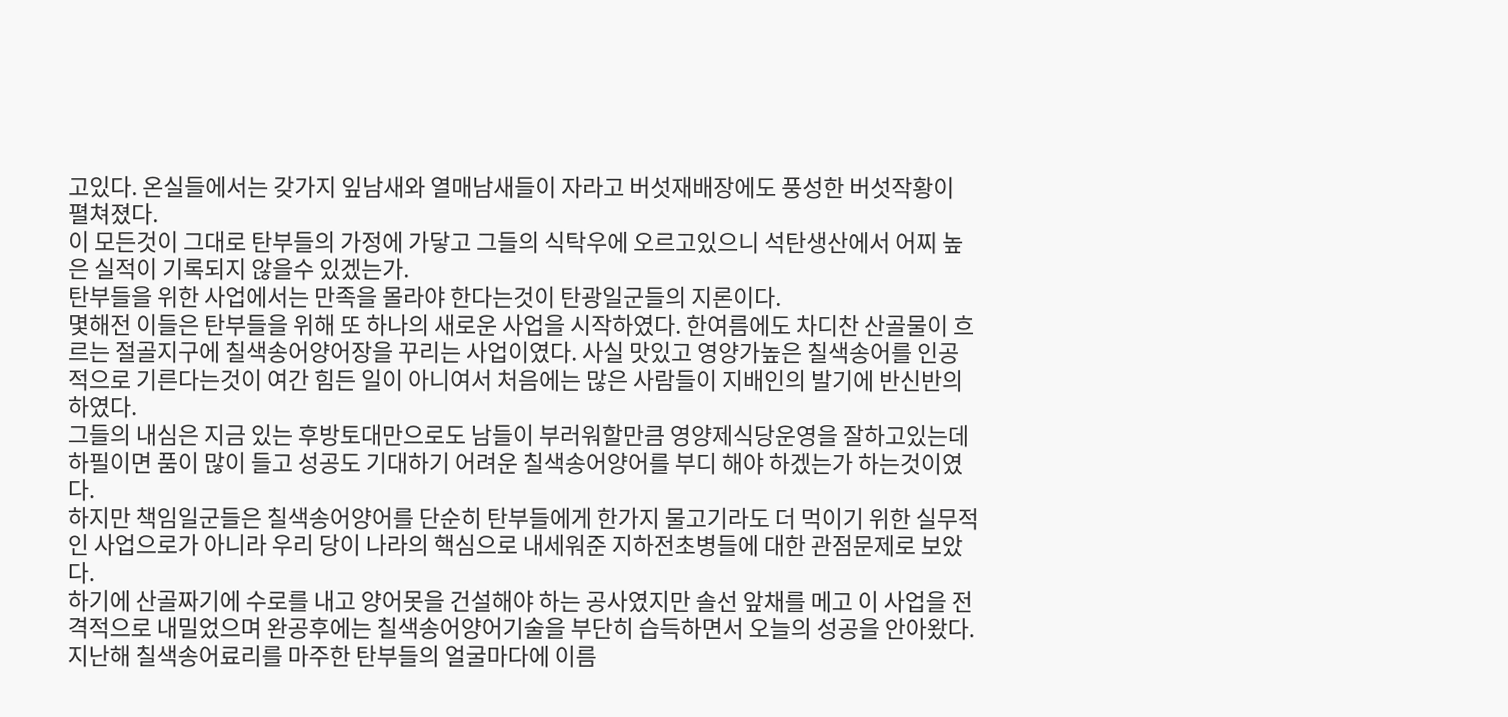고있다. 온실들에서는 갖가지 잎남새와 열매남새들이 자라고 버섯재배장에도 풍성한 버섯작황이 펼쳐졌다.
이 모든것이 그대로 탄부들의 가정에 가닿고 그들의 식탁우에 오르고있으니 석탄생산에서 어찌 높은 실적이 기록되지 않을수 있겠는가.
탄부들을 위한 사업에서는 만족을 몰라야 한다는것이 탄광일군들의 지론이다.
몇해전 이들은 탄부들을 위해 또 하나의 새로운 사업을 시작하였다. 한여름에도 차디찬 산골물이 흐르는 절골지구에 칠색송어양어장을 꾸리는 사업이였다. 사실 맛있고 영양가높은 칠색송어를 인공적으로 기른다는것이 여간 힘든 일이 아니여서 처음에는 많은 사람들이 지배인의 발기에 반신반의하였다.
그들의 내심은 지금 있는 후방토대만으로도 남들이 부러워할만큼 영양제식당운영을 잘하고있는데 하필이면 품이 많이 들고 성공도 기대하기 어려운 칠색송어양어를 부디 해야 하겠는가 하는것이였다.
하지만 책임일군들은 칠색송어양어를 단순히 탄부들에게 한가지 물고기라도 더 먹이기 위한 실무적인 사업으로가 아니라 우리 당이 나라의 핵심으로 내세워준 지하전초병들에 대한 관점문제로 보았다.
하기에 산골짜기에 수로를 내고 양어못을 건설해야 하는 공사였지만 솔선 앞채를 메고 이 사업을 전격적으로 내밀었으며 완공후에는 칠색송어양어기술을 부단히 습득하면서 오늘의 성공을 안아왔다.
지난해 칠색송어료리를 마주한 탄부들의 얼굴마다에 이름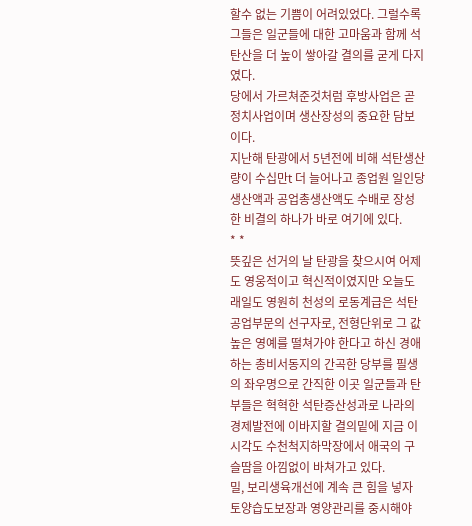할수 없는 기쁨이 어려있었다. 그럴수록 그들은 일군들에 대한 고마움과 함께 석탄산을 더 높이 쌓아갈 결의를 굳게 다지였다.
당에서 가르쳐준것처럼 후방사업은 곧 정치사업이며 생산장성의 중요한 담보이다.
지난해 탄광에서 5년전에 비해 석탄생산량이 수십만t 더 늘어나고 종업원 일인당 생산액과 공업총생산액도 수배로 장성한 비결의 하나가 바로 여기에 있다.
* *
뜻깊은 선거의 날 탄광을 찾으시여 어제도 영웅적이고 혁신적이였지만 오늘도 래일도 영원히 천성의 로동계급은 석탄공업부문의 선구자로, 전형단위로 그 값높은 영예를 떨쳐가야 한다고 하신 경애하는 총비서동지의 간곡한 당부를 필생의 좌우명으로 간직한 이곳 일군들과 탄부들은 혁혁한 석탄증산성과로 나라의 경제발전에 이바지할 결의밑에 지금 이 시각도 수천척지하막장에서 애국의 구슬땀을 아낌없이 바쳐가고 있다.
밀, 보리생육개선에 계속 큰 힘을 넣자
토양습도보장과 영양관리를 중시해야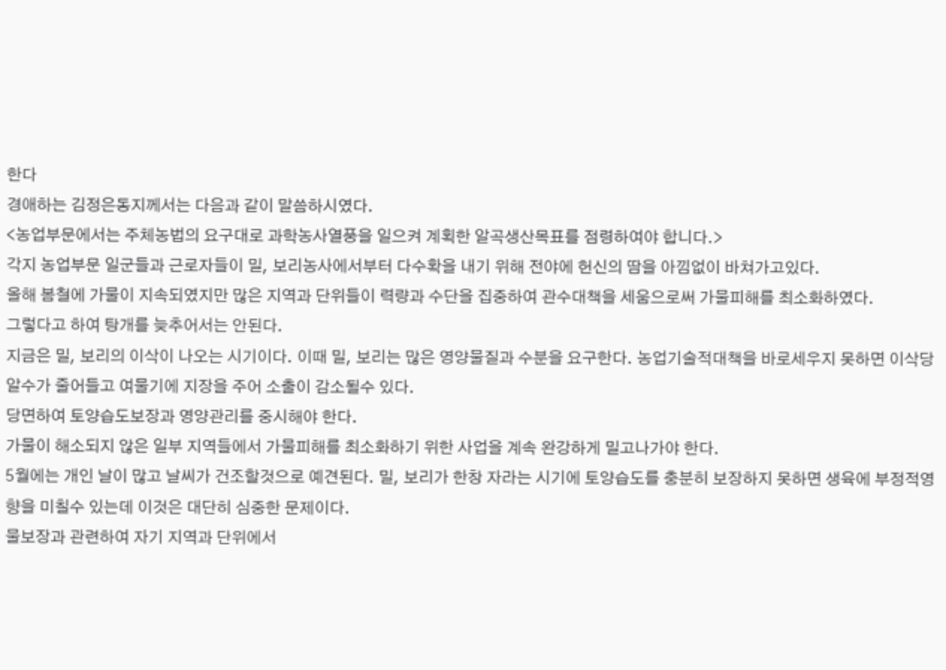한다
경애하는 김정은동지께서는 다음과 같이 말씀하시였다.
<농업부문에서는 주체농법의 요구대로 과학농사열풍을 일으켜 계획한 알곡생산목표를 점령하여야 합니다.>
각지 농업부문 일군들과 근로자들이 밀, 보리농사에서부터 다수확을 내기 위해 전야에 헌신의 땀을 아낌없이 바쳐가고있다.
올해 봄철에 가물이 지속되였지만 많은 지역과 단위들이 력량과 수단을 집중하여 관수대책을 세움으로써 가물피해를 최소화하였다.
그렇다고 하여 탕개를 늦추어서는 안된다.
지금은 밀, 보리의 이삭이 나오는 시기이다. 이때 밀, 보리는 많은 영양물질과 수분을 요구한다. 농업기술적대책을 바로세우지 못하면 이삭당알수가 줄어들고 여물기에 지장을 주어 소출이 감소될수 있다.
당면하여 토양습도보장과 영양관리를 중시해야 한다.
가물이 해소되지 않은 일부 지역들에서 가물피해를 최소화하기 위한 사업을 계속 완강하게 밀고나가야 한다.
5월에는 개인 날이 많고 날씨가 건조할것으로 예견된다. 밀, 보리가 한창 자라는 시기에 토양습도를 충분히 보장하지 못하면 생육에 부정적영향을 미칠수 있는데 이것은 대단히 심중한 문제이다.
물보장과 관련하여 자기 지역과 단위에서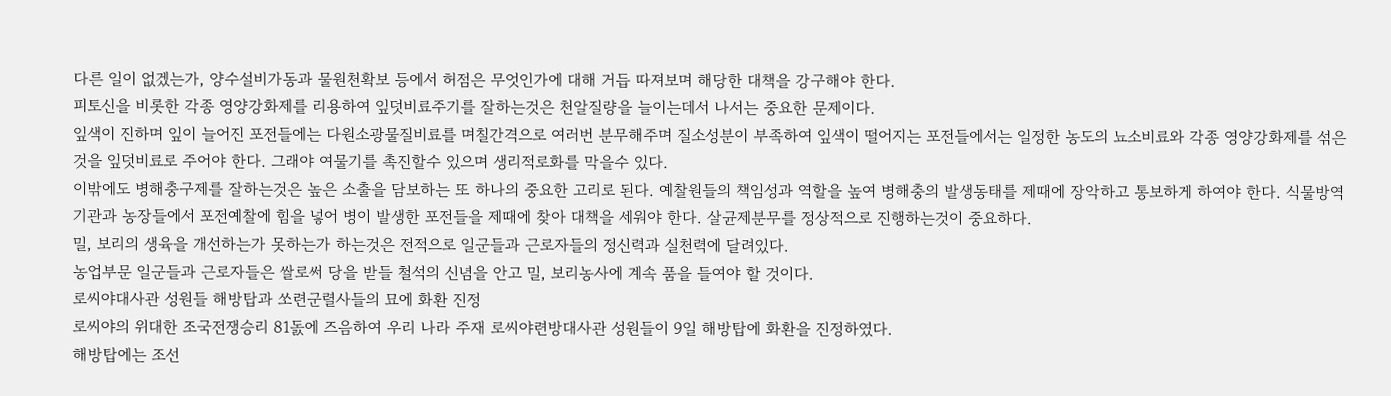다른 일이 없겠는가, 양수설비가동과 물원천확보 등에서 허점은 무엇인가에 대해 거듭 따져보며 해당한 대책을 강구해야 한다.
피토신을 비롯한 각종 영양강화제를 리용하여 잎덧비료주기를 잘하는것은 천알질량을 늘이는데서 나서는 중요한 문제이다.
잎색이 진하며 잎이 늘어진 포전들에는 다원소광물질비료를 며칠간격으로 여러번 분무해주며 질소성분이 부족하여 잎색이 떨어지는 포전들에서는 일정한 농도의 뇨소비료와 각종 영양강화제를 섞은것을 잎덧비료로 주어야 한다. 그래야 여물기를 촉진할수 있으며 생리적로화를 막을수 있다.
이밖에도 병해충구제를 잘하는것은 높은 소출을 담보하는 또 하나의 중요한 고리로 된다. 예찰원들의 책임성과 역할을 높여 병해충의 발생동태를 제때에 장악하고 통보하게 하여야 한다. 식물방역기관과 농장들에서 포전예찰에 힘을 넣어 병이 발생한 포전들을 제때에 찾아 대책을 세워야 한다. 살균제분무를 정상적으로 진행하는것이 중요하다.
밀, 보리의 생육을 개선하는가 못하는가 하는것은 전적으로 일군들과 근로자들의 정신력과 실천력에 달려있다.
농업부문 일군들과 근로자들은 쌀로써 당을 받들 철석의 신념을 안고 밀, 보리농사에 계속 품을 들여야 할 것이다.
로씨야대사관 성원들 해방탑과 쏘련군렬사들의 묘에 화환 진정
로씨야의 위대한 조국전쟁승리 81돐에 즈음하여 우리 나라 주재 로씨야련방대사관 성원들이 9일 해방탑에 화환을 진정하였다.
해방탑에는 조선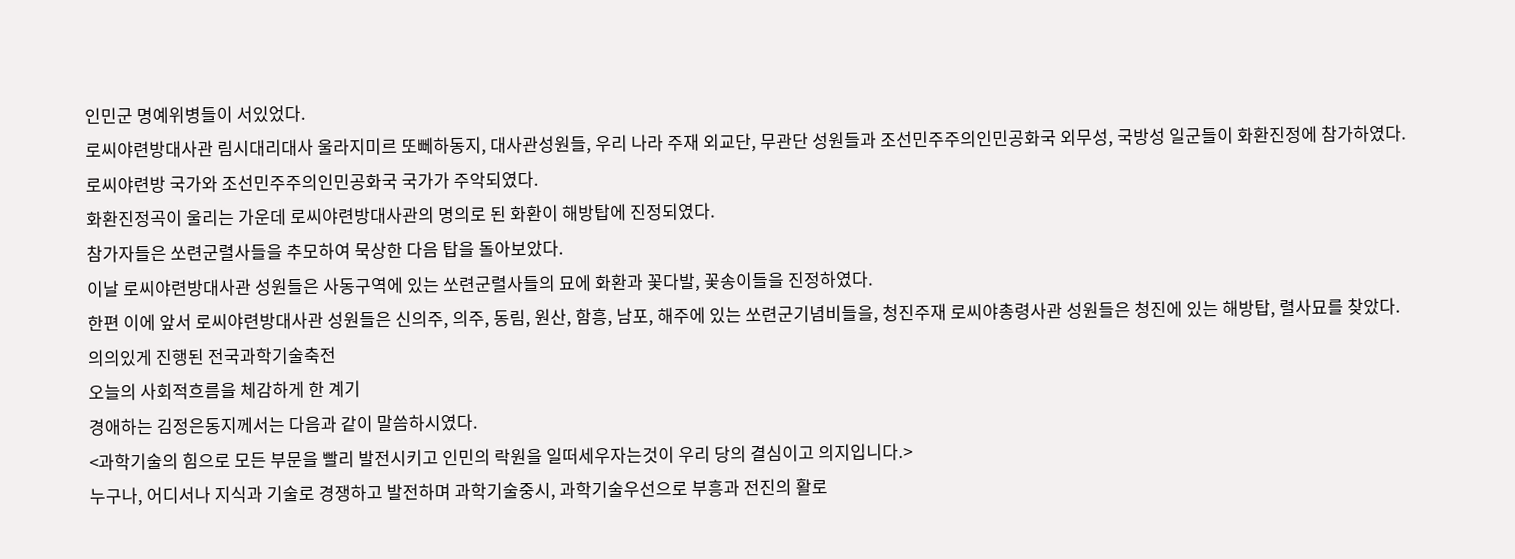인민군 명예위병들이 서있었다.
로씨야련방대사관 림시대리대사 울라지미르 또뻬하동지, 대사관성원들, 우리 나라 주재 외교단, 무관단 성원들과 조선민주주의인민공화국 외무성, 국방성 일군들이 화환진정에 참가하였다.
로씨야련방 국가와 조선민주주의인민공화국 국가가 주악되였다.
화환진정곡이 울리는 가운데 로씨야련방대사관의 명의로 된 화환이 해방탑에 진정되였다.
참가자들은 쏘련군렬사들을 추모하여 묵상한 다음 탑을 돌아보았다.
이날 로씨야련방대사관 성원들은 사동구역에 있는 쏘련군렬사들의 묘에 화환과 꽃다발, 꽃송이들을 진정하였다.
한편 이에 앞서 로씨야련방대사관 성원들은 신의주, 의주, 동림, 원산, 함흥, 남포, 해주에 있는 쏘련군기념비들을, 청진주재 로씨야총령사관 성원들은 청진에 있는 해방탑, 렬사묘를 찾았다.
의의있게 진행된 전국과학기술축전
오늘의 사회적흐름을 체감하게 한 계기
경애하는 김정은동지께서는 다음과 같이 말씀하시였다.
<과학기술의 힘으로 모든 부문을 빨리 발전시키고 인민의 락원을 일떠세우자는것이 우리 당의 결심이고 의지입니다.>
누구나, 어디서나 지식과 기술로 경쟁하고 발전하며 과학기술중시, 과학기술우선으로 부흥과 전진의 활로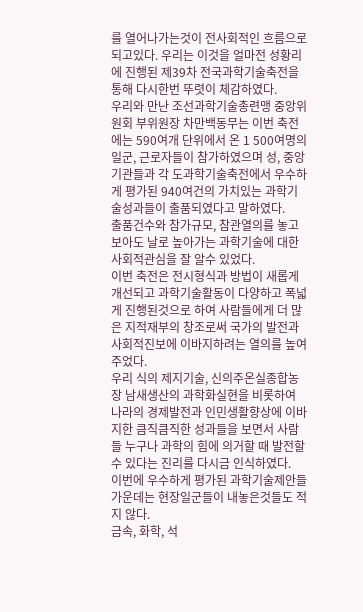를 열어나가는것이 전사회적인 흐름으로 되고있다. 우리는 이것을 얼마전 성황리에 진행된 제39차 전국과학기술축전을 통해 다시한번 뚜렷이 체감하였다.
우리와 만난 조선과학기술총련맹 중앙위원회 부위원장 차만백동무는 이번 축전에는 590여개 단위에서 온 1 500여명의 일군, 근로자들이 참가하였으며 성, 중앙기관들과 각 도과학기술축전에서 우수하게 평가된 940여건의 가치있는 과학기술성과들이 출품되였다고 말하였다.
출품건수와 참가규모, 참관열의를 놓고보아도 날로 높아가는 과학기술에 대한 사회적관심을 잘 알수 있었다.
이번 축전은 전시형식과 방법이 새롭게 개선되고 과학기술활동이 다양하고 폭넓게 진행된것으로 하여 사람들에게 더 많은 지적재부의 창조로써 국가의 발전과 사회적진보에 이바지하려는 열의를 높여주었다.
우리 식의 제지기술, 신의주온실종합농장 남새생산의 과학화실현을 비롯하여 나라의 경제발전과 인민생활향상에 이바지한 큼직큼직한 성과들을 보면서 사람들 누구나 과학의 힘에 의거할 때 발전할수 있다는 진리를 다시금 인식하였다.
이번에 우수하게 평가된 과학기술제안들가운데는 현장일군들이 내놓은것들도 적지 않다.
금속, 화학, 석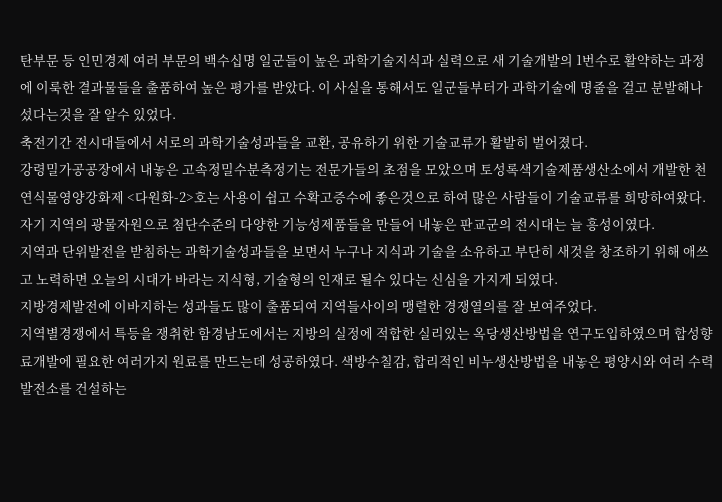탄부문 등 인민경제 여러 부문의 백수십명 일군들이 높은 과학기술지식과 실력으로 새 기술개발의 1번수로 활약하는 과정에 이룩한 결과물들을 출품하여 높은 평가를 받았다. 이 사실을 통해서도 일군들부터가 과학기술에 명줄을 걸고 분발해나섰다는것을 잘 알수 있었다.
축전기간 전시대들에서 서로의 과학기술성과들을 교환, 공유하기 위한 기술교류가 활발히 벌어졌다.
강령밀가공공장에서 내놓은 고속정밀수분측정기는 전문가들의 초점을 모았으며 토성록색기술제품생산소에서 개발한 천연식물영양강화제 <다원화-2>호는 사용이 쉽고 수확고증수에 좋은것으로 하여 많은 사람들이 기술교류를 희망하여왔다.
자기 지역의 광물자원으로 첨단수준의 다양한 기능성제품들을 만들어 내놓은 판교군의 전시대는 늘 흥성이였다.
지역과 단위발전을 받침하는 과학기술성과들을 보면서 누구나 지식과 기술을 소유하고 부단히 새것을 창조하기 위해 애쓰고 노력하면 오늘의 시대가 바라는 지식형, 기술형의 인재로 될수 있다는 신심을 가지게 되였다.
지방경제발전에 이바지하는 성과들도 많이 출품되여 지역들사이의 맹렬한 경쟁열의를 잘 보여주었다.
지역별경쟁에서 특등을 쟁취한 함경남도에서는 지방의 실정에 적합한 실리있는 옥당생산방법을 연구도입하였으며 합성향료개발에 필요한 여러가지 원료를 만드는데 성공하였다. 색방수칠감, 합리적인 비누생산방법을 내놓은 평양시와 여러 수력발전소를 건설하는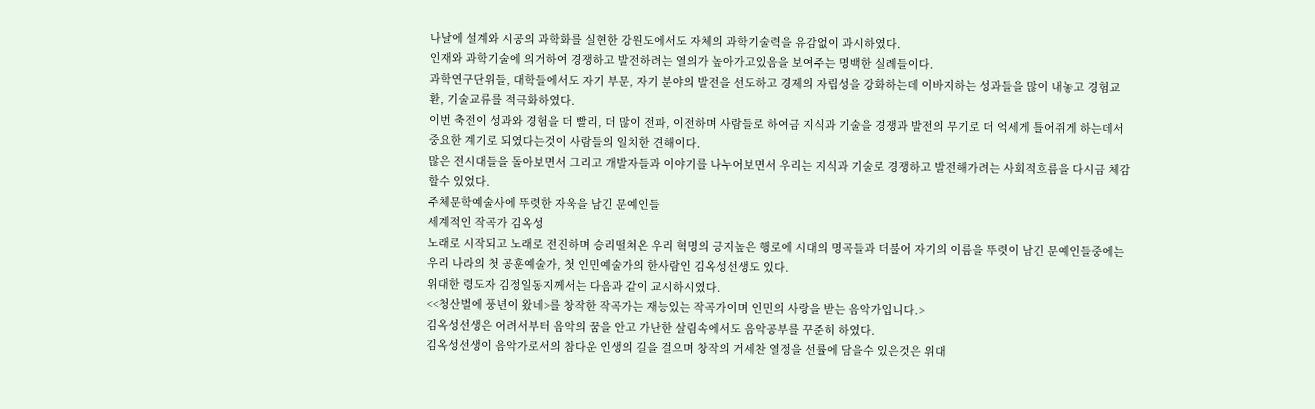나날에 설계와 시공의 과학화를 실현한 강원도에서도 자체의 과학기술력을 유감없이 과시하였다.
인재와 과학기술에 의거하여 경쟁하고 발전하려는 열의가 높아가고있음을 보여주는 명백한 실례들이다.
과학연구단위들, 대학들에서도 자기 부문, 자기 분야의 발전을 선도하고 경제의 자립성을 강화하는데 이바지하는 성과들을 많이 내놓고 경험교환, 기술교류를 적극화하였다.
이번 축전이 성과와 경험을 더 빨리, 더 많이 전파, 이전하며 사람들로 하여금 지식과 기술을 경쟁과 발전의 무기로 더 억세게 틀어쥐게 하는데서 중요한 계기로 되였다는것이 사람들의 일치한 견해이다.
많은 전시대들을 돌아보면서 그리고 개발자들과 이야기를 나누어보면서 우리는 지식과 기술로 경쟁하고 발전해가려는 사회적흐름을 다시금 체감할수 있었다.
주체문학예술사에 뚜렷한 자욱을 남긴 문예인들
세계적인 작곡가 김옥성
노래로 시작되고 노래로 전진하며 승리떨쳐온 우리 혁명의 긍지높은 행로에 시대의 명곡들과 더불어 자기의 이름을 뚜렷이 남긴 문예인들중에는 우리 나라의 첫 공훈예술가, 첫 인민예술가의 한사람인 김옥성선생도 있다.
위대한 령도자 김정일동지께서는 다음과 같이 교시하시였다.
<<청산벌에 풍년이 왔네>를 창작한 작곡가는 재능있는 작곡가이며 인민의 사랑을 받는 음악가입니다.>
김옥성선생은 어려서부터 음악의 꿈을 안고 가난한 살림속에서도 음악공부를 꾸준히 하였다.
김옥성선생이 음악가로서의 참다운 인생의 길을 걸으며 창작의 거세찬 열정을 선률에 담을수 있은것은 위대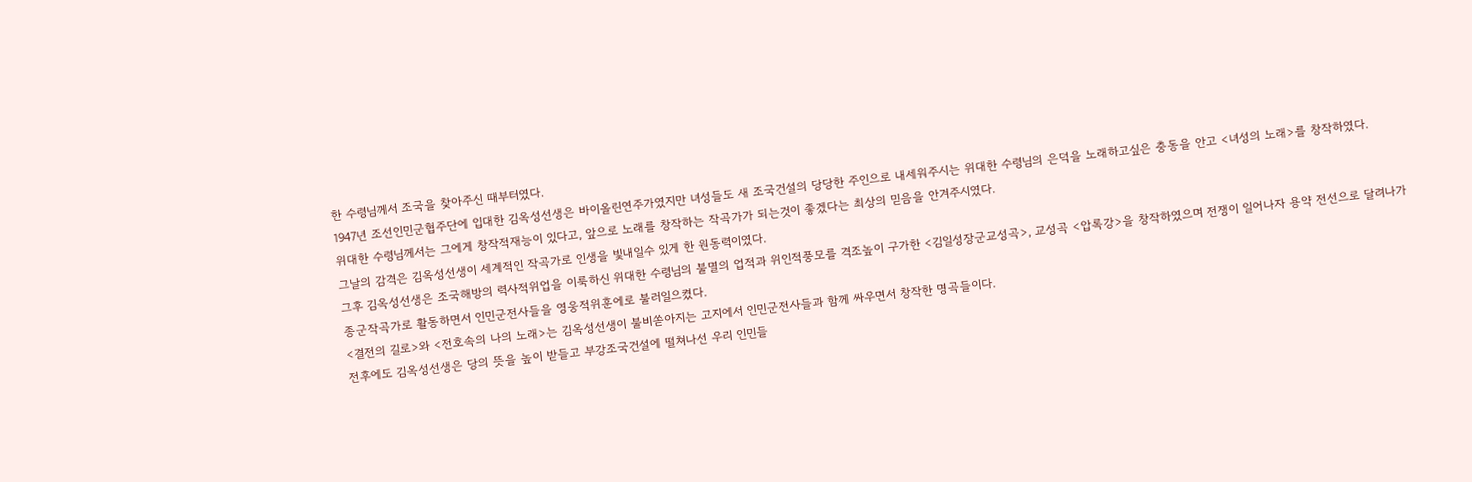한 수령님께서 조국을 찾아주신 때부터였다.
1947년 조선인민군협주단에 입대한 김옥성선생은 바이올린연주가였지만 녀성들도 새 조국건설의 당당한 주인으로 내세워주시는 위대한 수령님의 은덕을 노래하고싶은 충동을 안고 <녀성의 노래>를 창작하였다.
위대한 수령님께서는 그에게 창작적재능이 있다고, 앞으로 노래를 창작하는 작곡가가 되는것이 좋겠다는 최상의 믿음을 안겨주시였다.
그날의 감격은 김옥성선생이 세계적인 작곡가로 인생을 빛내일수 있게 한 원동력이였다.
그후 김옥성선생은 조국해방의 력사적위업을 이룩하신 위대한 수령님의 불멸의 업적과 위인적풍모를 격조높이 구가한 <김일성장군교성곡>, 교성곡 <압록강>을 창작하였으며 전쟁이 일어나자 용약 전선으로 달려나가 종군작곡가로 활동하면서 인민군전사들을 영웅적위훈에로 불러일으켰다.
<결전의 길로>와 <전호속의 나의 노래>는 김옥성선생이 불비쏟아지는 고지에서 인민군전사들과 함께 싸우면서 창작한 명곡들이다.
전후에도 김옥성선생은 당의 뜻을 높이 받들고 부강조국건설에 떨쳐나선 우리 인민들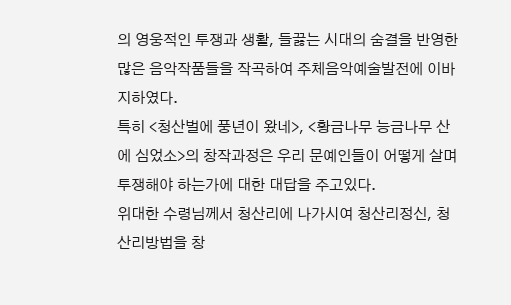의 영웅적인 투쟁과 생활, 들끓는 시대의 숨결을 반영한 많은 음악작품들을 작곡하여 주체음악예술발전에 이바지하였다.
특히 <청산벌에 풍년이 왔네>, <황금나무 능금나무 산에 심었소>의 창작과정은 우리 문예인들이 어떻게 살며 투쟁해야 하는가에 대한 대답을 주고있다.
위대한 수령님께서 청산리에 나가시여 청산리정신, 청산리방법을 창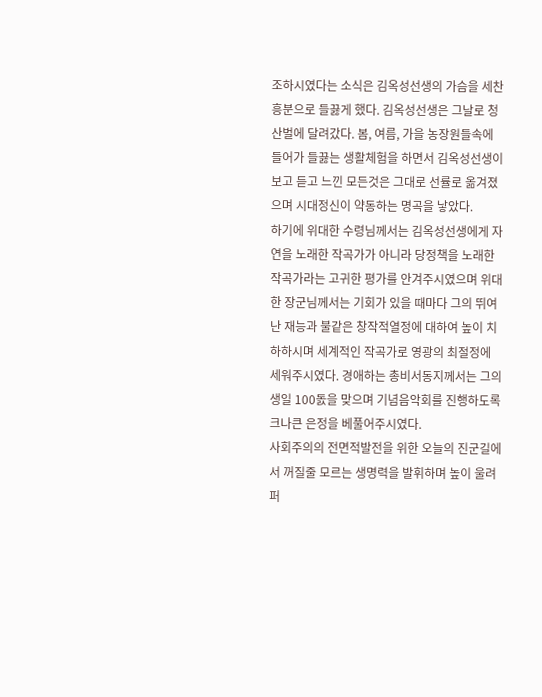조하시였다는 소식은 김옥성선생의 가슴을 세찬 흥분으로 들끓게 했다. 김옥성선생은 그날로 청산벌에 달려갔다. 봄, 여름, 가을 농장원들속에 들어가 들끓는 생활체험을 하면서 김옥성선생이 보고 듣고 느낀 모든것은 그대로 선률로 옮겨졌으며 시대정신이 약동하는 명곡을 낳았다.
하기에 위대한 수령님께서는 김옥성선생에게 자연을 노래한 작곡가가 아니라 당정책을 노래한 작곡가라는 고귀한 평가를 안겨주시였으며 위대한 장군님께서는 기회가 있을 때마다 그의 뛰여난 재능과 불같은 창작적열정에 대하여 높이 치하하시며 세계적인 작곡가로 영광의 최절정에 세워주시였다. 경애하는 총비서동지께서는 그의 생일 100돐을 맞으며 기념음악회를 진행하도록 크나큰 은정을 베풀어주시였다.
사회주의의 전면적발전을 위한 오늘의 진군길에서 꺼질줄 모르는 생명력을 발휘하며 높이 울려퍼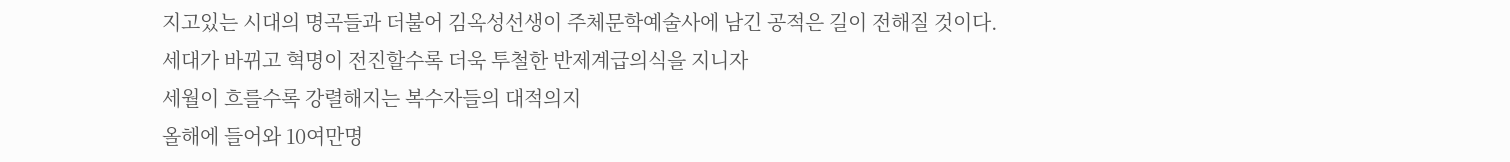지고있는 시대의 명곡들과 더불어 김옥성선생이 주체문학예술사에 남긴 공적은 길이 전해질 것이다.
세대가 바뀌고 혁명이 전진할수록 더욱 투철한 반제계급의식을 지니자
세월이 흐를수록 강렬해지는 복수자들의 대적의지
올해에 들어와 10여만명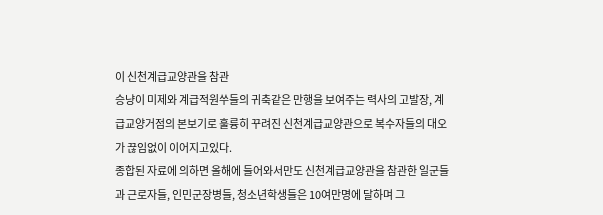이 신천계급교양관을 참관
승냥이 미제와 계급적원쑤들의 귀축같은 만행을 보여주는 력사의 고발장, 계급교양거점의 본보기로 훌륭히 꾸려진 신천계급교양관으로 복수자들의 대오가 끊임없이 이어지고있다.
종합된 자료에 의하면 올해에 들어와서만도 신천계급교양관을 참관한 일군들과 근로자들, 인민군장병들, 청소년학생들은 10여만명에 달하며 그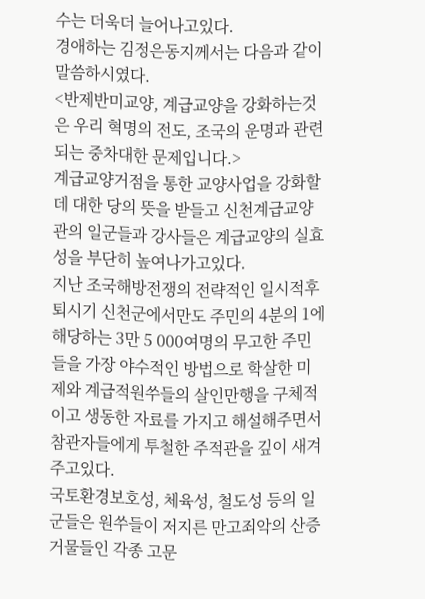수는 더욱더 늘어나고있다.
경애하는 김정은동지께서는 다음과 같이 말씀하시였다.
<반제반미교양, 계급교양을 강화하는것은 우리 혁명의 전도, 조국의 운명과 관련되는 중차대한 문제입니다.>
계급교양거점을 통한 교양사업을 강화할데 대한 당의 뜻을 받들고 신천계급교양관의 일군들과 강사들은 계급교양의 실효성을 부단히 높여나가고있다.
지난 조국해방전쟁의 전략적인 일시적후퇴시기 신천군에서만도 주민의 4분의 1에 해당하는 3만 5 000여명의 무고한 주민들을 가장 야수적인 방법으로 학살한 미제와 계급적원쑤들의 살인만행을 구체적이고 생동한 자료를 가지고 해설해주면서 참관자들에게 투철한 주적관을 깊이 새겨주고있다.
국토환경보호성, 체육성, 철도성 등의 일군들은 원쑤들이 저지른 만고죄악의 산증거물들인 각종 고문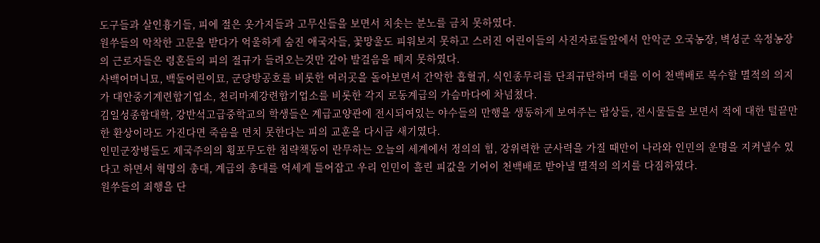도구들과 살인흉기들, 피에 절은 옷가지들과 고무신들을 보면서 치솟는 분노를 금치 못하였다.
원쑤들의 악착한 고문을 받다가 억울하게 숨진 애국자들, 꽃망울도 피워보지 못하고 스러진 어린이들의 사진자료들앞에서 안악군 오국농장, 벽성군 옥정농장의 근로자들은 령혼들의 피의 절규가 들려오는것만 같아 발걸음을 떼지 못하였다.
사백어머니묘, 백둘어린이묘, 군당방공호를 비롯한 여러곳을 돌아보면서 간악한 흡혈귀, 식인종무리를 단죄규탄하며 대를 이어 천백배로 복수할 멸적의 의지가 대안중기계련합기업소, 천리마제강련합기업소를 비롯한 각지 로동계급의 가슴마다에 차넘쳤다.
김일성종합대학, 강반석고급중학교의 학생들은 계급교양관에 전시되여있는 야수들의 만행을 생동하게 보여주는 랍상들, 전시물들을 보면서 적에 대한 털끝만한 환상이라도 가진다면 죽음을 면치 못한다는 피의 교훈을 다시금 새기였다.
인민군장병들도 제국주의의 횡포무도한 침략책동이 란무하는 오늘의 세계에서 정의의 힘, 강위력한 군사력을 가질 때만이 나라와 인민의 운명을 지켜낼수 있다고 하면서 혁명의 총대, 계급의 총대를 억세게 틀어잡고 우리 인민이 흘린 피값을 기어이 천백배로 받아낼 멸적의 의지를 다짐하였다.
원쑤들의 죄행을 단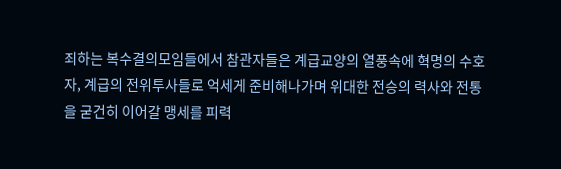죄하는 복수결의모임들에서 참관자들은 계급교양의 열풍속에 혁명의 수호자, 계급의 전위투사들로 억세게 준비해나가며 위대한 전승의 력사와 전통을 굳건히 이어갈 맹세를 피력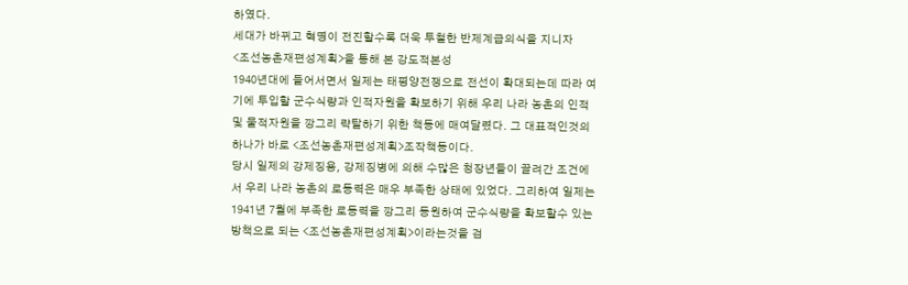하였다.
세대가 바뀌고 혁명이 전진할수록 더욱 투철한 반제계급의식을 지니자
<조선농촌재편성계획>을 통해 본 강도적본성
1940년대에 들어서면서 일제는 태평양전쟁으로 전선이 확대되는데 따라 여기에 투입할 군수식량과 인적자원을 확보하기 위해 우리 나라 농촌의 인적 및 물적자원을 깡그리 략탈하기 위한 책동에 매여달렸다. 그 대표적인것의 하나가 바로 <조선농촌재편성계획>조작책동이다.
당시 일제의 강제징용, 강제징병에 의해 수많은 청장년들이 끌려간 조건에서 우리 나라 농촌의 로동력은 매우 부족한 상태에 있었다. 그리하여 일제는 1941년 7월에 부족한 로동력을 깡그리 동원하여 군수식량을 확보할수 있는 방책으로 되는 <조선농촌재편성계획>이라는것을 검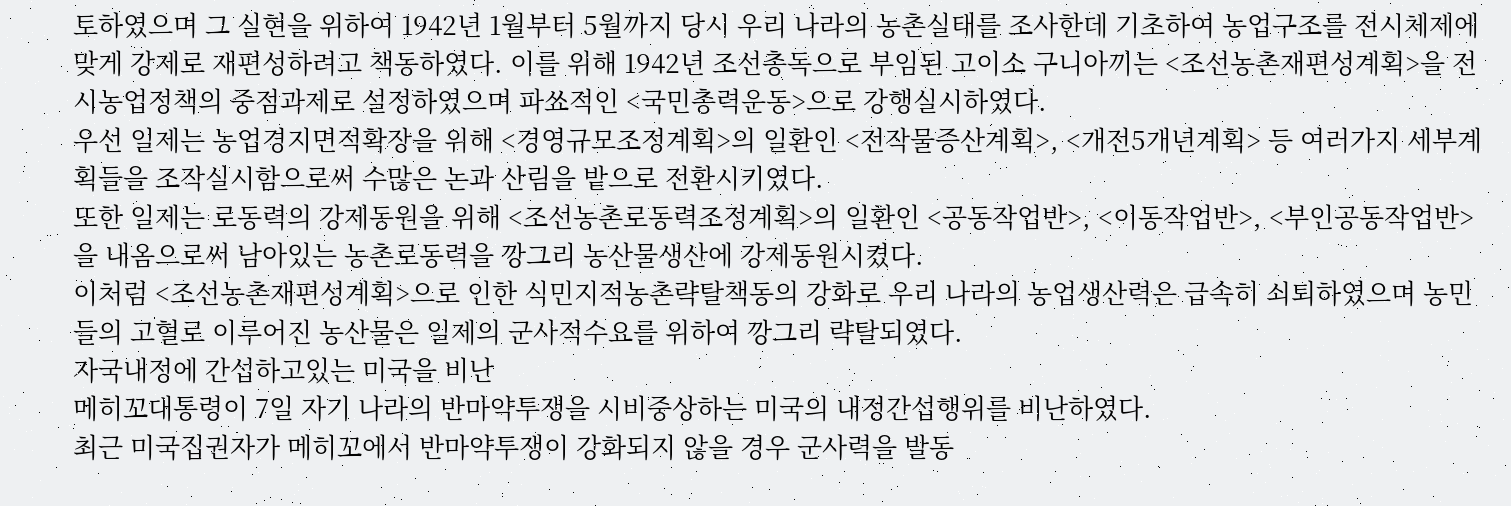토하였으며 그 실현을 위하여 1942년 1월부터 5월까지 당시 우리 나라의 농촌실태를 조사한데 기초하여 농업구조를 전시체제에 맞게 강제로 재편성하려고 책동하였다. 이를 위해 1942년 조선총독으로 부임된 고이소 구니아끼는 <조선농촌재편성계획>을 전시농업정책의 중점과제로 설정하였으며 파쑈적인 <국민총력운동>으로 강행실시하였다.
우선 일제는 농업경지면적확장을 위해 <경영규모조정계획>의 일환인 <전작물증산계획>, <개전5개년계획> 등 여러가지 세부계획들을 조작실시함으로써 수많은 논과 산림을 밭으로 전환시키였다.
또한 일제는 로동력의 강제동원을 위해 <조선농촌로동력조정계획>의 일환인 <공동작업반>, <이동작업반>, <부인공동작업반>을 내옴으로써 남아있는 농촌로동력을 깡그리 농산물생산에 강제동원시켰다.
이처럼 <조선농촌재편성계획>으로 인한 식민지적농촌략탈책동의 강화로 우리 나라의 농업생산력은 급속히 쇠퇴하였으며 농민들의 고혈로 이루어진 농산물은 일제의 군사적수요를 위하여 깡그리 략탈되였다.
자국내정에 간섭하고있는 미국을 비난
메히꼬대통령이 7일 자기 나라의 반마약투쟁을 시비중상하는 미국의 내정간섭행위를 비난하였다.
최근 미국집권자가 메히꼬에서 반마약투쟁이 강화되지 않을 경우 군사력을 발동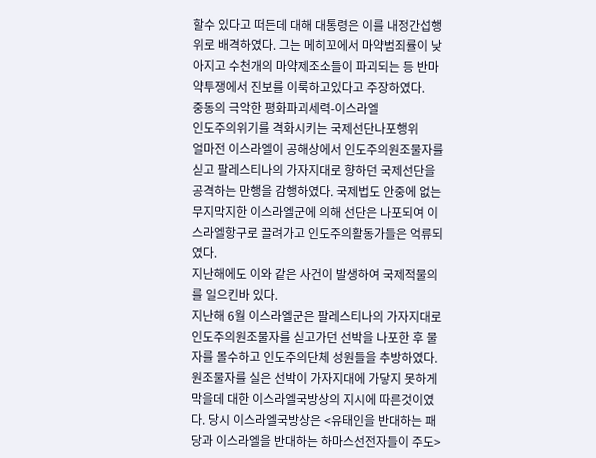할수 있다고 떠든데 대해 대통령은 이를 내정간섭행위로 배격하였다. 그는 메히꼬에서 마약범죄률이 낮아지고 수천개의 마약제조소들이 파괴되는 등 반마약투쟁에서 진보를 이룩하고있다고 주장하였다.
중동의 극악한 평화파괴세력-이스라엘
인도주의위기를 격화시키는 국제선단나포행위
얼마전 이스라엘이 공해상에서 인도주의원조물자를 싣고 팔레스티나의 가자지대로 향하던 국제선단을 공격하는 만행을 감행하였다. 국제법도 안중에 없는 무지막지한 이스라엘군에 의해 선단은 나포되여 이스라엘항구로 끌려가고 인도주의활동가들은 억류되였다.
지난해에도 이와 같은 사건이 발생하여 국제적물의를 일으킨바 있다.
지난해 6월 이스라엘군은 팔레스티나의 가자지대로 인도주의원조물자를 싣고가던 선박을 나포한 후 물자를 몰수하고 인도주의단체 성원들을 추방하였다. 원조물자를 실은 선박이 가자지대에 가닿지 못하게 막을데 대한 이스라엘국방상의 지시에 따른것이였다. 당시 이스라엘국방상은 <유태인을 반대하는 패당과 이스라엘을 반대하는 하마스선전자들이 주도>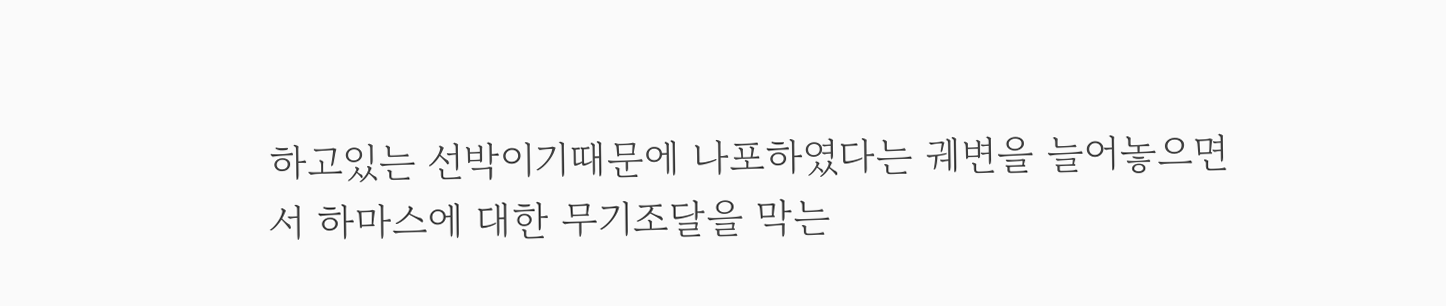하고있는 선박이기때문에 나포하였다는 궤변을 늘어놓으면서 하마스에 대한 무기조달을 막는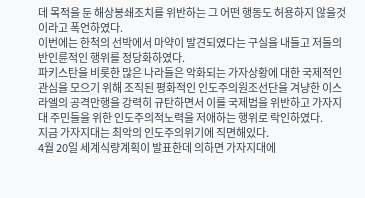데 목적을 둔 해상봉쇄조치를 위반하는 그 어떤 행동도 허용하지 않을것이라고 폭언하였다.
이번에는 한척의 선박에서 마약이 발견되였다는 구실을 내들고 저들의 반인륜적인 행위를 정당화하였다.
파키스탄을 비롯한 많은 나라들은 악화되는 가자상황에 대한 국제적인 관심을 모으기 위해 조직된 평화적인 인도주의원조선단을 겨냥한 이스라엘의 공격만행을 강력히 규탄하면서 이를 국제법을 위반하고 가자지대 주민들을 위한 인도주의적노력을 저애하는 행위로 락인하였다.
지금 가자지대는 최악의 인도주의위기에 직면해있다.
4월 20일 세계식량계획이 발표한데 의하면 가자지대에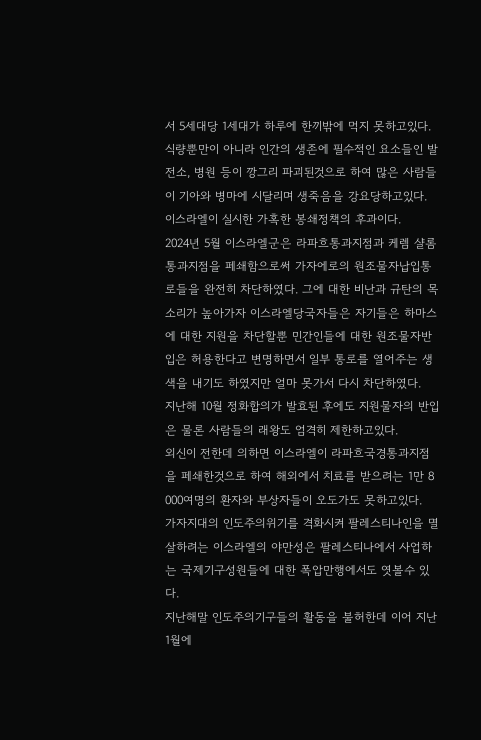서 5세대당 1세대가 하루에 한끼밖에 먹지 못하고있다. 식량뿐만이 아니라 인간의 생존에 필수적인 요소들인 발전소, 병원 등이 깡그리 파괴된것으로 하여 많은 사람들이 기아와 병마에 시달리며 생죽음을 강요당하고있다.
이스라엘이 실시한 가혹한 봉쇄정책의 후과이다.
2024년 5월 이스라엘군은 라파흐통과지점과 케렘 샬롬통과지점을 페쇄함으로써 가자에로의 원조물자납입통로들을 완전히 차단하였다. 그에 대한 비난과 규탄의 목소리가 높아가자 이스라엘당국자들은 자기들은 하마스에 대한 지원을 차단할뿐 민간인들에 대한 원조물자반입은 허용한다고 변명하면서 일부 통로를 열어주는 생색을 내기도 하였지만 얼마 못가서 다시 차단하였다.
지난해 10월 정화합의가 발효된 후에도 지원물자의 반입은 물론 사람들의 래왕도 엄격히 제한하고있다.
외신이 전한데 의하면 이스라엘이 라파흐국경통과지점을 페쇄한것으로 하여 해외에서 치료를 받으려는 1만 8 000여명의 환자와 부상자들이 오도가도 못하고있다.
가자지대의 인도주의위기를 격화시켜 팔레스티나인을 멸살하려는 이스라엘의 야만성은 팔레스티나에서 사업하는 국제기구성원들에 대한 폭압만행에서도 엿볼수 있다.
지난해말 인도주의기구들의 활동을 불허한데 이어 지난 1월에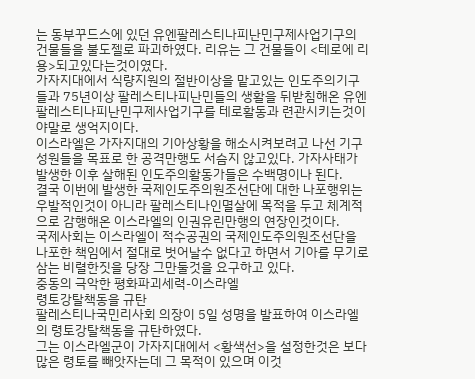는 동부꾸드스에 있던 유엔팔레스티나피난민구제사업기구의 건물들을 불도젤로 파괴하였다. 리유는 그 건물들이 <테로에 리용>되고있다는것이였다.
가자지대에서 식량지원의 절반이상을 맡고있는 인도주의기구들과 75년이상 팔레스티나피난민들의 생활을 뒤받침해온 유엔팔레스티나피난민구제사업기구를 테로활동과 련관시키는것이야말로 생억지이다.
이스라엘은 가자지대의 기아상황을 해소시켜보려고 나선 기구성원들을 목표로 한 공격만행도 서슴지 않고있다. 가자사태가 발생한 이후 살해된 인도주의활동가들은 수백명이나 된다.
결국 이번에 발생한 국제인도주의원조선단에 대한 나포행위는 우발적인것이 아니라 팔레스티나인멸살에 목적을 두고 체계적으로 감행해온 이스라엘의 인권유린만행의 연장인것이다.
국제사회는 이스라엘이 적수공권의 국제인도주의원조선단을 나포한 책임에서 절대로 벗어날수 없다고 하면서 기아를 무기로 삼는 비렬한짓을 당장 그만둘것을 요구하고 있다.
중동의 극악한 평화파괴세력-이스라엘
령토강탈책동을 규탄
팔레스티나국민리사회 의장이 5일 성명을 발표하여 이스라엘의 령토강탈책동을 규탄하였다.
그는 이스라엘군이 가자지대에서 <황색선>을 설정한것은 보다 많은 령토를 빼앗자는데 그 목적이 있으며 이것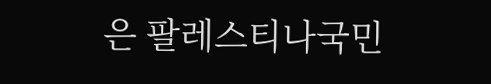은 팔레스티나국민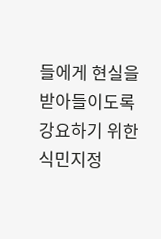들에게 현실을 받아들이도록 강요하기 위한 식민지정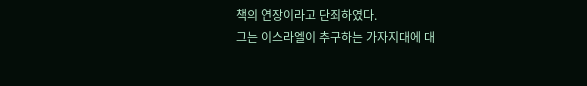책의 연장이라고 단죄하였다.
그는 이스라엘이 추구하는 가자지대에 대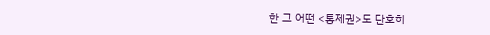한 그 어떤 <통제권>도 단호히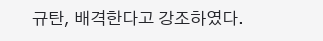규탄, 배격한다고 강조하였다.